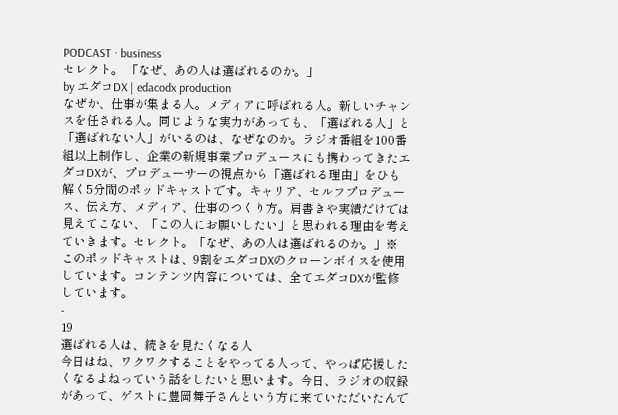PODCAST · business
セレクト。 「なぜ、あの人は選ばれるのか。」
by エダコDX | edacodx production
なぜか、仕事が集まる人。メディアに呼ばれる人。新しいチャンスを任される人。同じような実力があっても、「選ばれる人」と「選ばれない人」がいるのは、なぜなのか。ラジオ番組を100番組以上制作し、企業の新規事業プロデュースにも携わってきたエダコDXが、プロデューサーの視点から「選ばれる理由」をひも解く5分間のポッドキャストです。キャリア、セルフプロデュース、伝え方、メディア、仕事のつくり方。肩書きや実績だけでは見えてこない、「この人にお願いしたい」と思われる理由を考えていきます。セレクト。「なぜ、あの人は選ばれるのか。」※ このポッドキャストは、9割をエダコDXのクローンボイスを使用しています。コンテンツ内容については、全てエダコDXが監修しています。
-
19
選ばれる人は、続きを見たくなる人
今日はね、ワクワクすることをやってる人って、やっぱ応援したくなるよねっていう話をしたいと思います。今日、ラジオの収録があって、ゲストに豊岡舞子さんという方に来ていただいたんで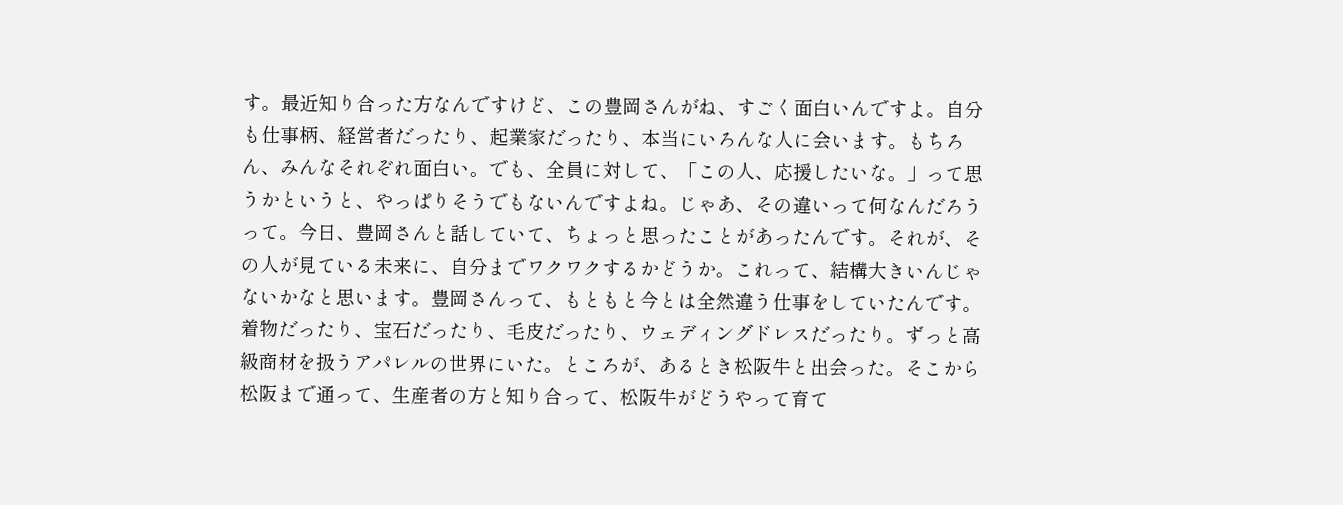す。最近知り合った方なんですけど、この豊岡さんがね、すごく面白いんですよ。自分も仕事柄、経営者だったり、起業家だったり、本当にいろんな人に会います。もちろん、みんなそれぞれ面白い。でも、全員に対して、「この人、応援したいな。」って思うかというと、やっぱりそうでもないんですよね。じゃあ、その違いって何なんだろうって。今日、豊岡さんと話していて、ちょっと思ったことがあったんです。それが、その人が見ている未来に、自分までワクワクするかどうか。これって、結構大きいんじゃないかなと思います。豊岡さんって、もともと今とは全然違う仕事をしていたんです。着物だったり、宝石だったり、毛皮だったり、ウェディングドレスだったり。ずっと高級商材を扱うアパレルの世界にいた。ところが、あるとき松阪牛と出会った。そこから松阪まで通って、生産者の方と知り合って、松阪牛がどうやって育て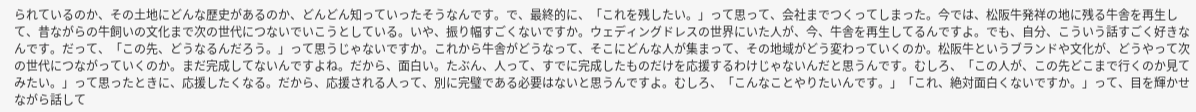られているのか、その土地にどんな歴史があるのか、どんどん知っていったそうなんです。で、最終的に、「これを残したい。」って思って、会社までつくってしまった。今では、松阪牛発祥の地に残る牛舎を再生して、昔ながらの牛飼いの文化まで次の世代につないでいこうとしている。いや、振り幅すごくないですか。ウェディングドレスの世界にいた人が、今、牛舎を再生してるんですよ。でも、自分、こういう話すごく好きなんです。だって、「この先、どうなるんだろう。」って思うじゃないですか。これから牛舎がどうなって、そこにどんな人が集まって、その地域がどう変わっていくのか。松阪牛というブランドや文化が、どうやって次の世代につながっていくのか。まだ完成してないんですよね。だから、面白い。たぶん、人って、すでに完成したものだけを応援するわけじゃないんだと思うんです。むしろ、「この人が、この先どこまで行くのか見てみたい。」って思ったときに、応援したくなる。だから、応援される人って、別に完璧である必要はないと思うんですよ。むしろ、「こんなことやりたいんです。」「これ、絶対面白くないですか。」って、目を輝かせながら話して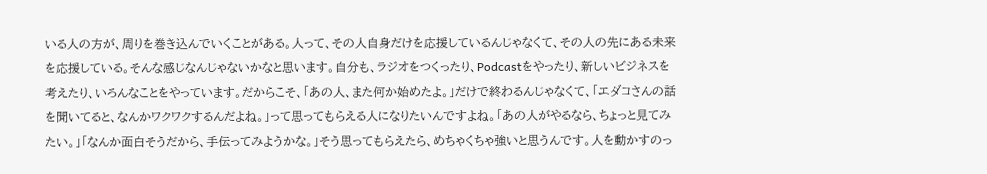いる人の方が、周りを巻き込んでいくことがある。人って、その人自身だけを応援しているんじゃなくて、その人の先にある未来を応援している。そんな感じなんじゃないかなと思います。自分も、ラジオをつくったり、Podcastをやったり、新しいビジネスを考えたり、いろんなことをやっています。だからこそ、「あの人、また何か始めたよ。」だけで終わるんじゃなくて、「エダコさんの話を聞いてると、なんかワクワクするんだよね。」って思ってもらえる人になりたいんですよね。「あの人がやるなら、ちょっと見てみたい。」「なんか面白そうだから、手伝ってみようかな。」そう思ってもらえたら、めちゃくちゃ強いと思うんです。人を動かすのっ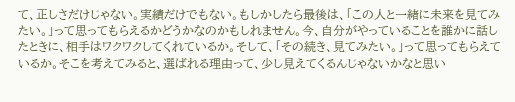て、正しさだけじゃない。実績だけでもない。もしかしたら最後は、「この人と一緒に未来を見てみたい。」って思ってもらえるかどうかなのかもしれません。今、自分がやっていることを誰かに話したときに、相手はワクワクしてくれているか。そして、「その続き、見てみたい。」って思ってもらえているか。そこを考えてみると、選ばれる理由って、少し見えてくるんじゃないかなと思い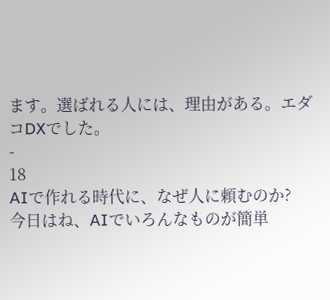ます。選ばれる人には、理由がある。エダコDXでした。
-
18
AIで作れる時代に、なぜ人に頼むのか?
今日はね、AIでいろんなものが簡単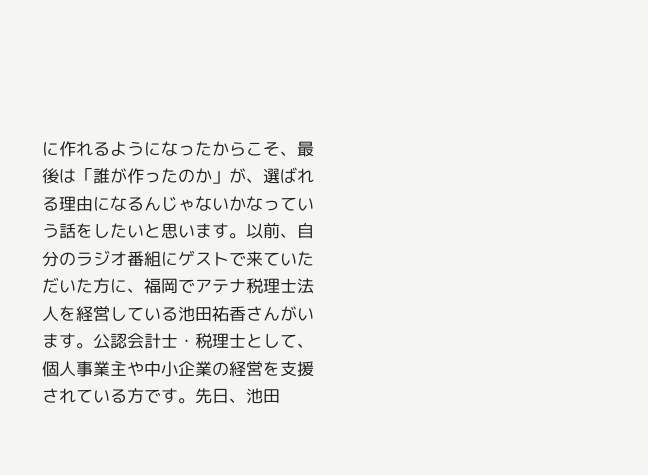に作れるようになったからこそ、最後は「誰が作ったのか」が、選ばれる理由になるんじゃないかなっていう話をしたいと思います。以前、自分のラジオ番組にゲストで来ていただいた方に、福岡でアテナ税理士法人を経営している池田祐香さんがいます。公認会計士・税理士として、個人事業主や中小企業の経営を支援されている方です。先日、池田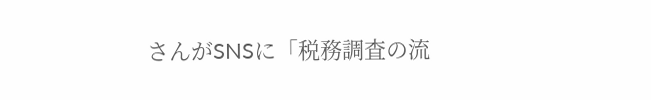さんがSNSに「税務調査の流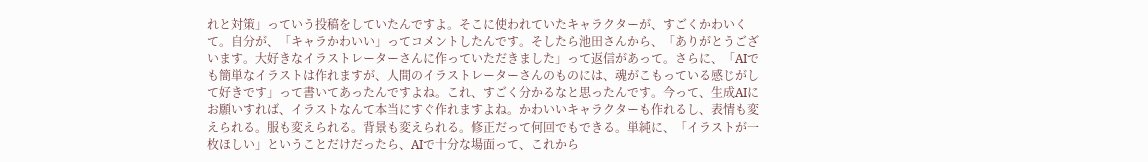れと対策」っていう投稿をしていたんですよ。そこに使われていたキャラクターが、すごくかわいくて。自分が、「キャラかわいい」ってコメントしたんです。そしたら池田さんから、「ありがとうございます。大好きなイラストレーターさんに作っていただきました」って返信があって。さらに、「AIでも簡単なイラストは作れますが、人間のイラストレーターさんのものには、魂がこもっている感じがして好きです」って書いてあったんですよね。これ、すごく分かるなと思ったんです。今って、生成AIにお願いすれば、イラストなんて本当にすぐ作れますよね。かわいいキャラクターも作れるし、表情も変えられる。服も変えられる。背景も変えられる。修正だって何回でもできる。単純に、「イラストが一枚ほしい」ということだけだったら、AIで十分な場面って、これから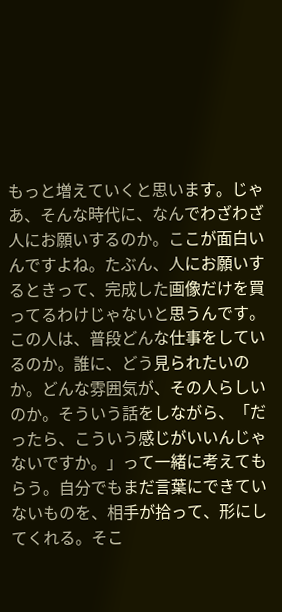もっと増えていくと思います。じゃあ、そんな時代に、なんでわざわざ人にお願いするのか。ここが面白いんですよね。たぶん、人にお願いするときって、完成した画像だけを買ってるわけじゃないと思うんです。この人は、普段どんな仕事をしているのか。誰に、どう見られたいのか。どんな雰囲気が、その人らしいのか。そういう話をしながら、「だったら、こういう感じがいいんじゃないですか。」って一緒に考えてもらう。自分でもまだ言葉にできていないものを、相手が拾って、形にしてくれる。そこ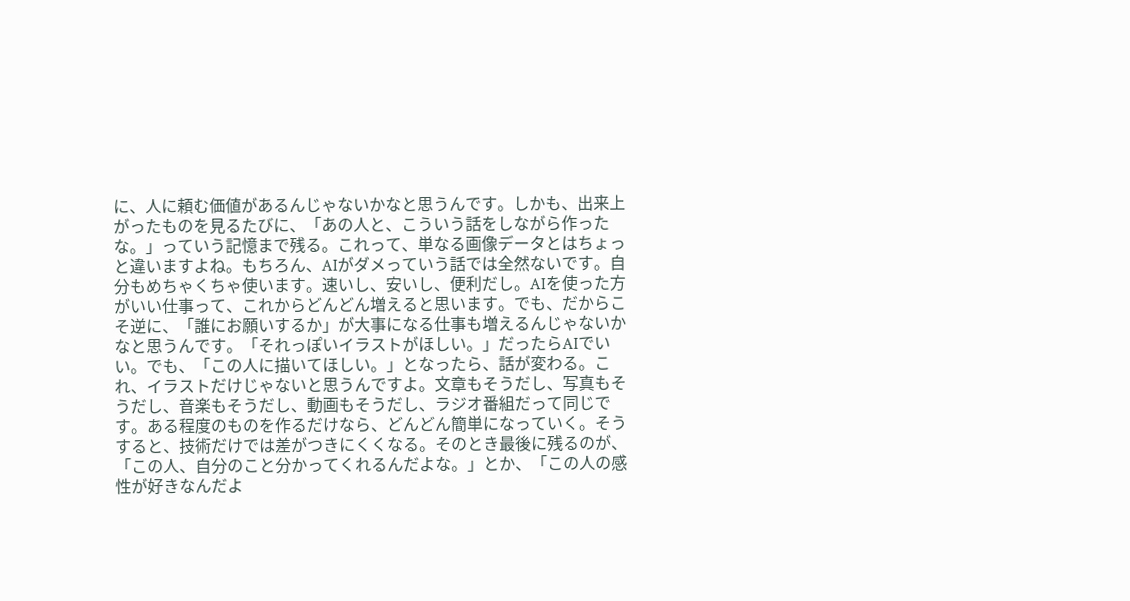に、人に頼む価値があるんじゃないかなと思うんです。しかも、出来上がったものを見るたびに、「あの人と、こういう話をしながら作ったな。」っていう記憶まで残る。これって、単なる画像データとはちょっと違いますよね。もちろん、AIがダメっていう話では全然ないです。自分もめちゃくちゃ使います。速いし、安いし、便利だし。AIを使った方がいい仕事って、これからどんどん増えると思います。でも、だからこそ逆に、「誰にお願いするか」が大事になる仕事も増えるんじゃないかなと思うんです。「それっぽいイラストがほしい。」だったらAIでいい。でも、「この人に描いてほしい。」となったら、話が変わる。これ、イラストだけじゃないと思うんですよ。文章もそうだし、写真もそうだし、音楽もそうだし、動画もそうだし、ラジオ番組だって同じです。ある程度のものを作るだけなら、どんどん簡単になっていく。そうすると、技術だけでは差がつきにくくなる。そのとき最後に残るのが、「この人、自分のこと分かってくれるんだよな。」とか、「この人の感性が好きなんだよ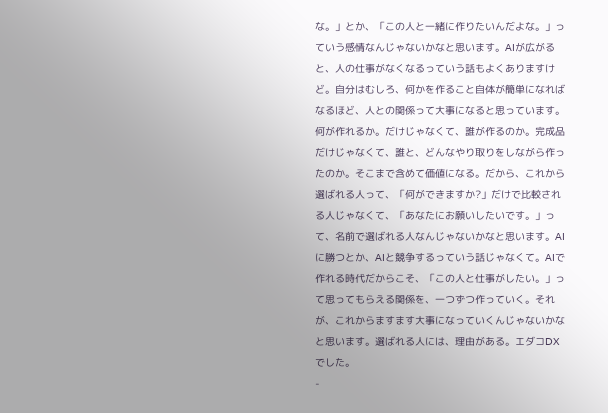な。」とか、「この人と一緒に作りたいんだよな。」っていう感情なんじゃないかなと思います。AIが広がると、人の仕事がなくなるっていう話もよくありますけど。自分はむしろ、何かを作ること自体が簡単になればなるほど、人との関係って大事になると思っています。何が作れるか。だけじゃなくて、誰が作るのか。完成品だけじゃなくて、誰と、どんなやり取りをしながら作ったのか。そこまで含めて価値になる。だから、これから選ばれる人って、「何ができますか?」だけで比較される人じゃなくて、「あなたにお願いしたいです。」って、名前で選ばれる人なんじゃないかなと思います。AIに勝つとか、AIと競争するっていう話じゃなくて。AIで作れる時代だからこそ、「この人と仕事がしたい。」って思ってもらえる関係を、一つずつ作っていく。それが、これからますます大事になっていくんじゃないかなと思います。選ばれる人には、理由がある。エダコDXでした。
-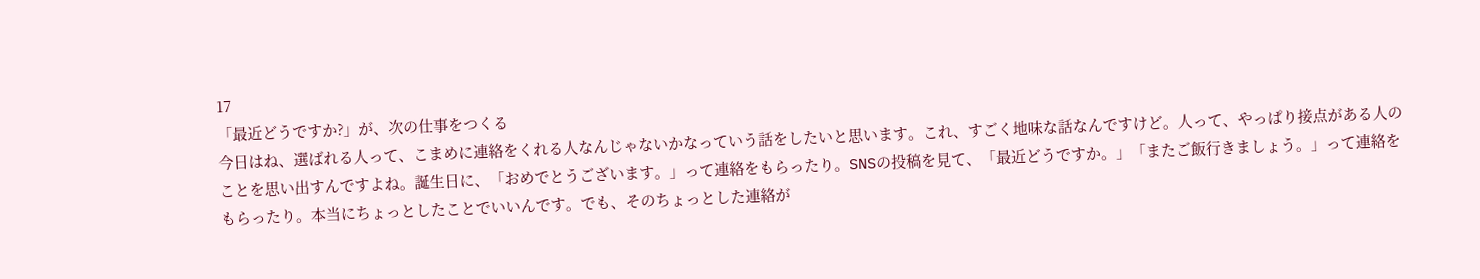17
「最近どうですか?」が、次の仕事をつくる
今日はね、選ばれる人って、こまめに連絡をくれる人なんじゃないかなっていう話をしたいと思います。これ、すごく地味な話なんですけど。人って、やっぱり接点がある人のことを思い出すんですよね。誕生日に、「おめでとうございます。」って連絡をもらったり。SNSの投稿を見て、「最近どうですか。」「またご飯行きましょう。」って連絡をもらったり。本当にちょっとしたことでいいんです。でも、そのちょっとした連絡が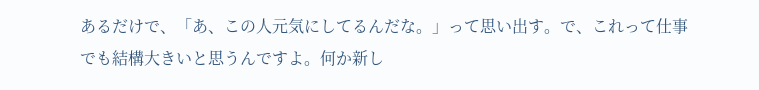あるだけで、「あ、この人元気にしてるんだな。」って思い出す。で、これって仕事でも結構大きいと思うんですよ。何か新し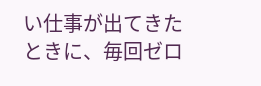い仕事が出てきたときに、毎回ゼロ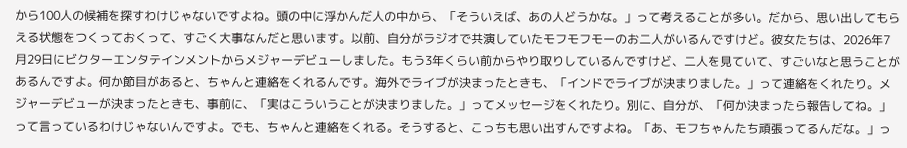から100人の候補を探すわけじゃないですよね。頭の中に浮かんだ人の中から、「そういえば、あの人どうかな。」って考えることが多い。だから、思い出してもらえる状態をつくっておくって、すごく大事なんだと思います。以前、自分がラジオで共演していたモフモフモーのお二人がいるんですけど。彼女たちは、2026年7月29日にビクターエンタテインメントからメジャーデビューしました。もう3年くらい前からやり取りしているんですけど、二人を見ていて、すごいなと思うことがあるんですよ。何か節目があると、ちゃんと連絡をくれるんです。海外でライブが決まったときも、「インドでライブが決まりました。」って連絡をくれたり。メジャーデビューが決まったときも、事前に、「実はこういうことが決まりました。」ってメッセージをくれたり。別に、自分が、「何か決まったら報告してね。」って言っているわけじゃないんですよ。でも、ちゃんと連絡をくれる。そうすると、こっちも思い出すんですよね。「あ、モフちゃんたち頑張ってるんだな。」っ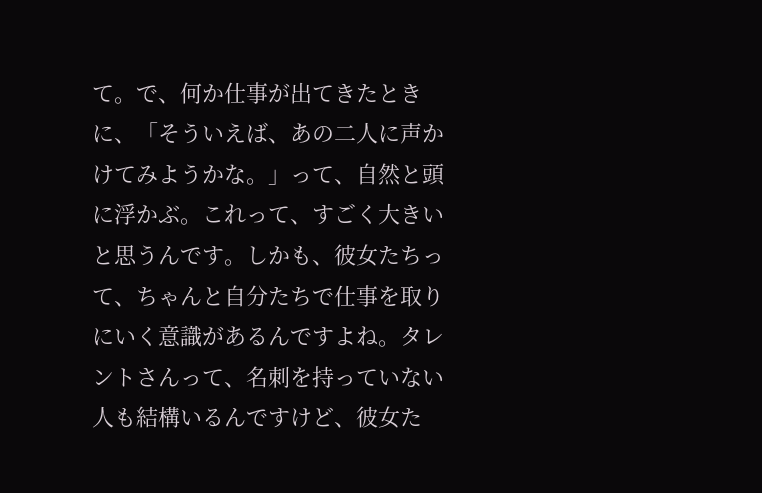て。で、何か仕事が出てきたときに、「そういえば、あの二人に声かけてみようかな。」って、自然と頭に浮かぶ。これって、すごく大きいと思うんです。しかも、彼女たちって、ちゃんと自分たちで仕事を取りにいく意識があるんですよね。タレントさんって、名刺を持っていない人も結構いるんですけど、彼女た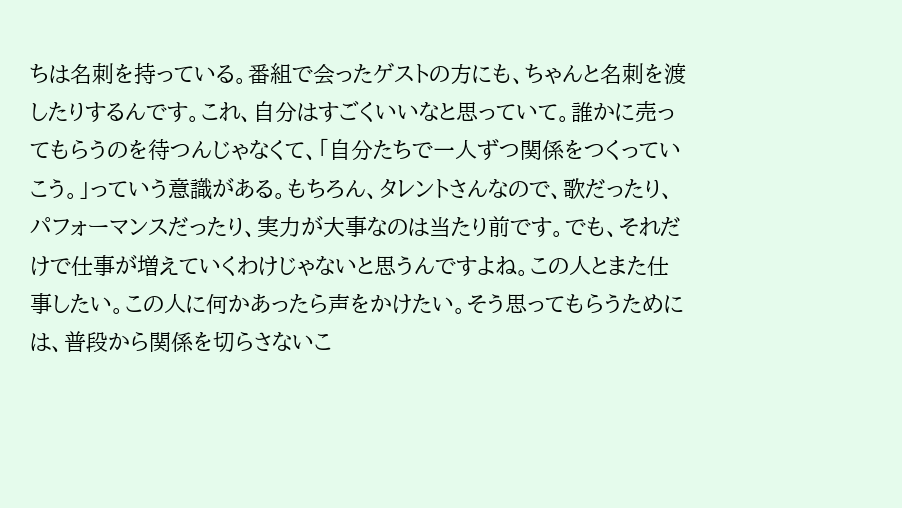ちは名刺を持っている。番組で会ったゲストの方にも、ちゃんと名刺を渡したりするんです。これ、自分はすごくいいなと思っていて。誰かに売ってもらうのを待つんじゃなくて、「自分たちで一人ずつ関係をつくっていこう。」っていう意識がある。もちろん、タレントさんなので、歌だったり、パフォーマンスだったり、実力が大事なのは当たり前です。でも、それだけで仕事が増えていくわけじゃないと思うんですよね。この人とまた仕事したい。この人に何かあったら声をかけたい。そう思ってもらうためには、普段から関係を切らさないこ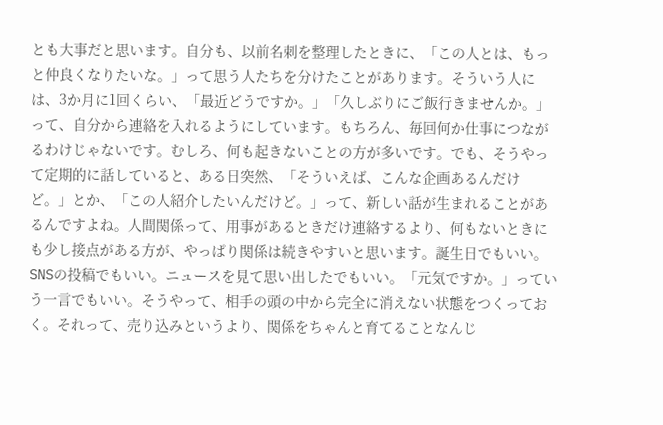とも大事だと思います。自分も、以前名刺を整理したときに、「この人とは、もっと仲良くなりたいな。」って思う人たちを分けたことがあります。そういう人には、3か月に1回くらい、「最近どうですか。」「久しぶりにご飯行きませんか。」って、自分から連絡を入れるようにしています。もちろん、毎回何か仕事につながるわけじゃないです。むしろ、何も起きないことの方が多いです。でも、そうやって定期的に話していると、ある日突然、「そういえば、こんな企画あるんだけど。」とか、「この人紹介したいんだけど。」って、新しい話が生まれることがあるんですよね。人間関係って、用事があるときだけ連絡するより、何もないときにも少し接点がある方が、やっぱり関係は続きやすいと思います。誕生日でもいい。SNSの投稿でもいい。ニュースを見て思い出したでもいい。「元気ですか。」っていう一言でもいい。そうやって、相手の頭の中から完全に消えない状態をつくっておく。それって、売り込みというより、関係をちゃんと育てることなんじ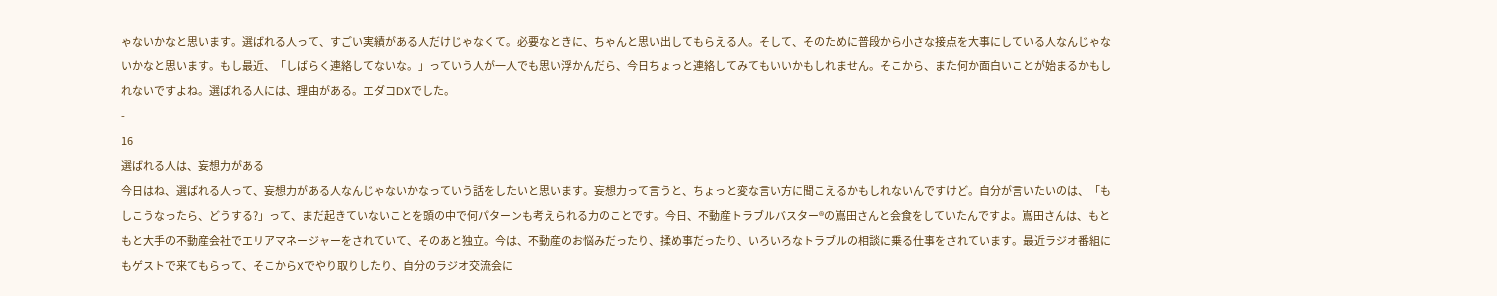ゃないかなと思います。選ばれる人って、すごい実績がある人だけじゃなくて。必要なときに、ちゃんと思い出してもらえる人。そして、そのために普段から小さな接点を大事にしている人なんじゃないかなと思います。もし最近、「しばらく連絡してないな。」っていう人が一人でも思い浮かんだら、今日ちょっと連絡してみてもいいかもしれません。そこから、また何か面白いことが始まるかもしれないですよね。選ばれる人には、理由がある。エダコDXでした。
-
16
選ばれる人は、妄想力がある
今日はね、選ばれる人って、妄想力がある人なんじゃないかなっていう話をしたいと思います。妄想力って言うと、ちょっと変な言い方に聞こえるかもしれないんですけど。自分が言いたいのは、「もしこうなったら、どうする?」って、まだ起きていないことを頭の中で何パターンも考えられる力のことです。今日、不動産トラブルバスター®の嶌田さんと会食をしていたんですよ。嶌田さんは、もともと大手の不動産会社でエリアマネージャーをされていて、そのあと独立。今は、不動産のお悩みだったり、揉め事だったり、いろいろなトラブルの相談に乗る仕事をされています。最近ラジオ番組にもゲストで来てもらって、そこからXでやり取りしたり、自分のラジオ交流会に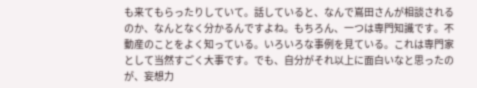も来てもらったりしていて。話していると、なんで嶌田さんが相談されるのか、なんとなく分かるんですよね。もちろん、一つは専門知識です。不動産のことをよく知っている。いろいろな事例を見ている。これは専門家として当然すごく大事です。でも、自分がそれ以上に面白いなと思ったのが、妄想力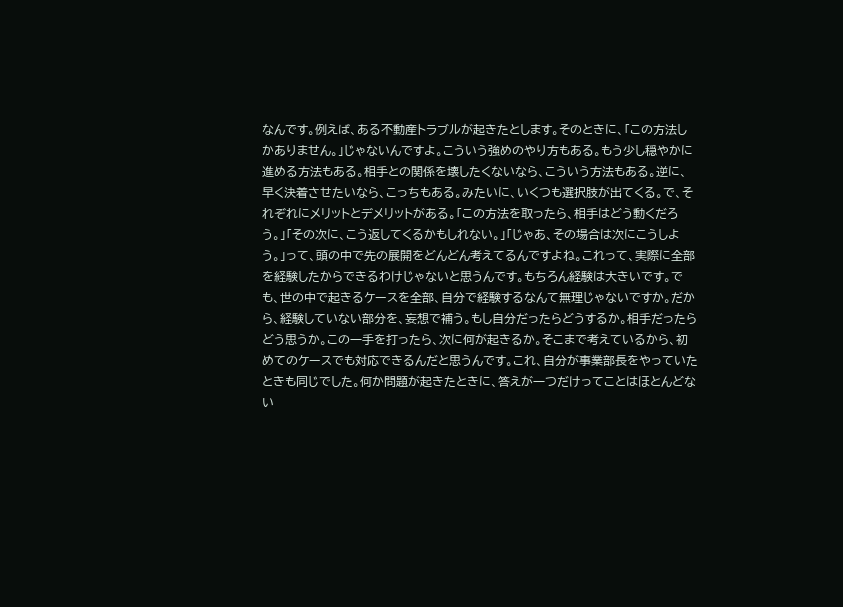なんです。例えば、ある不動産トラブルが起きたとします。そのときに、「この方法しかありません。」じゃないんですよ。こういう強めのやり方もある。もう少し穏やかに進める方法もある。相手との関係を壊したくないなら、こういう方法もある。逆に、早く決着させたいなら、こっちもある。みたいに、いくつも選択肢が出てくる。で、それぞれにメリットとデメリットがある。「この方法を取ったら、相手はどう動くだろう。」「その次に、こう返してくるかもしれない。」「じゃあ、その場合は次にこうしよう。」って、頭の中で先の展開をどんどん考えてるんですよね。これって、実際に全部を経験したからできるわけじゃないと思うんです。もちろん経験は大きいです。でも、世の中で起きるケースを全部、自分で経験するなんて無理じゃないですか。だから、経験していない部分を、妄想で補う。もし自分だったらどうするか。相手だったらどう思うか。この一手を打ったら、次に何が起きるか。そこまで考えているから、初めてのケースでも対応できるんだと思うんです。これ、自分が事業部長をやっていたときも同じでした。何か問題が起きたときに、答えが一つだけってことはほとんどない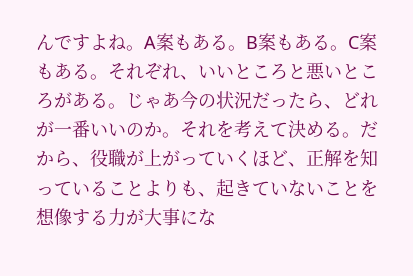んですよね。A案もある。B案もある。C案もある。それぞれ、いいところと悪いところがある。じゃあ今の状況だったら、どれが一番いいのか。それを考えて決める。だから、役職が上がっていくほど、正解を知っていることよりも、起きていないことを想像する力が大事にな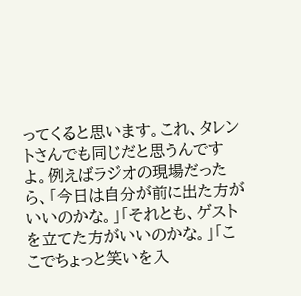ってくると思います。これ、タレントさんでも同じだと思うんですよ。例えばラジオの現場だったら、「今日は自分が前に出た方がいいのかな。」「それとも、ゲストを立てた方がいいのかな。」「ここでちょっと笑いを入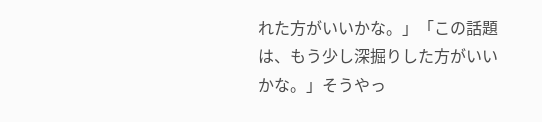れた方がいいかな。」「この話題は、もう少し深掘りした方がいいかな。」そうやっ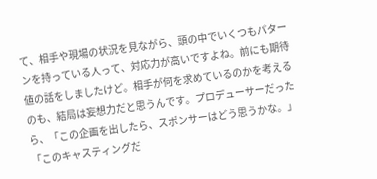て、相手や現場の状況を見ながら、頭の中でいくつもパターンを持っている人って、対応力が高いですよね。前にも期待値の話をしましたけど。相手が何を求めているのかを考えるのも、結局は妄想力だと思うんです。プロデューサーだったら、「この企画を出したら、スポンサーはどう思うかな。」「このキャスティングだ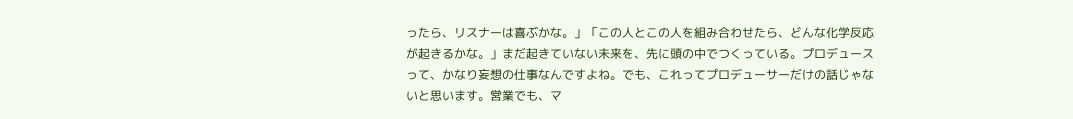ったら、リスナーは喜ぶかな。」「この人とこの人を組み合わせたら、どんな化学反応が起きるかな。」まだ起きていない未来を、先に頭の中でつくっている。プロデュースって、かなり妄想の仕事なんですよね。でも、これってプロデューサーだけの話じゃないと思います。営業でも、マ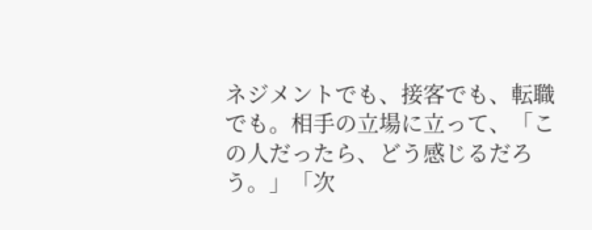ネジメントでも、接客でも、転職でも。相手の立場に立って、「この人だったら、どう感じるだろう。」「次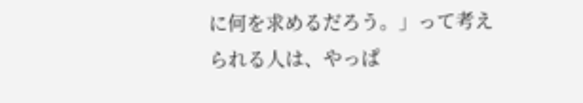に何を求めるだろう。」って考えられる人は、やっぱ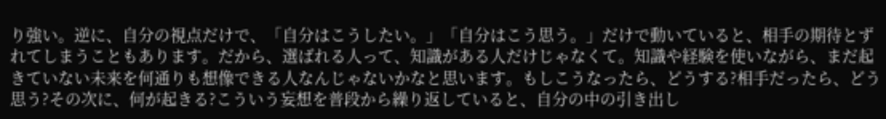り強い。逆に、自分の視点だけで、「自分はこうしたい。」「自分はこう思う。」だけで動いていると、相手の期待とずれてしまうこともあります。だから、選ばれる人って、知識がある人だけじゃなくて。知識や経験を使いながら、まだ起きていない未来を何通りも想像できる人なんじゃないかなと思います。もしこうなったら、どうする?相手だったら、どう思う?その次に、何が起きる?こういう妄想を普段から繰り返していると、自分の中の引き出し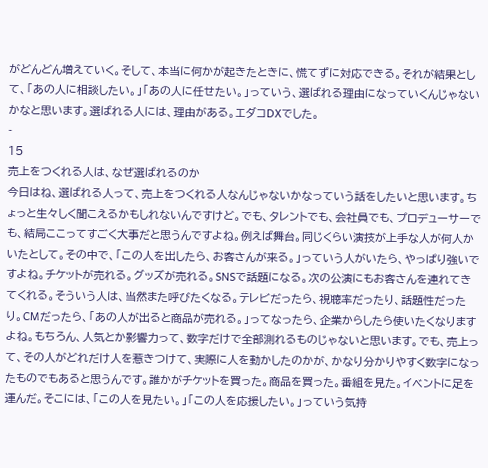がどんどん増えていく。そして、本当に何かが起きたときに、慌てずに対応できる。それが結果として、「あの人に相談したい。」「あの人に任せたい。」っていう、選ばれる理由になっていくんじゃないかなと思います。選ばれる人には、理由がある。エダコDXでした。
-
15
売上をつくれる人は、なぜ選ばれるのか
今日はね、選ばれる人って、売上をつくれる人なんじゃないかなっていう話をしたいと思います。ちょっと生々しく聞こえるかもしれないんですけど。でも、タレントでも、会社員でも、プロデューサーでも、結局ここってすごく大事だと思うんですよね。例えば舞台。同じくらい演技が上手な人が何人かいたとして。その中で、「この人を出したら、お客さんが来る。」っていう人がいたら、やっぱり強いですよね。チケットが売れる。グッズが売れる。SNSで話題になる。次の公演にもお客さんを連れてきてくれる。そういう人は、当然また呼びたくなる。テレビだったら、視聴率だったり、話題性だったり。CMだったら、「あの人が出ると商品が売れる。」ってなったら、企業からしたら使いたくなりますよね。もちろん、人気とか影響力って、数字だけで全部測れるものじゃないと思います。でも、売上って、その人がどれだけ人を惹きつけて、実際に人を動かしたのかが、かなり分かりやすく数字になったものでもあると思うんです。誰かがチケットを買った。商品を買った。番組を見た。イベントに足を運んだ。そこには、「この人を見たい。」「この人を応援したい。」っていう気持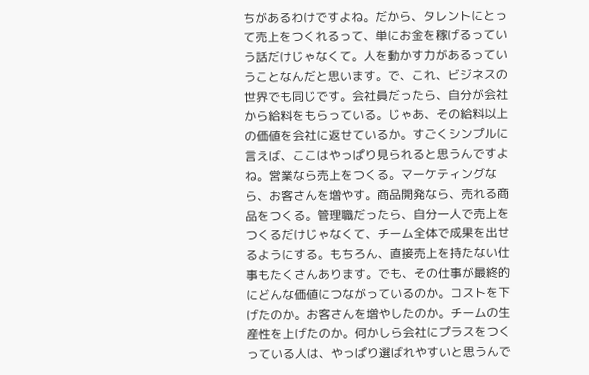ちがあるわけですよね。だから、タレントにとって売上をつくれるって、単にお金を稼げるっていう話だけじゃなくて。人を動かす力があるっていうことなんだと思います。で、これ、ビジネスの世界でも同じです。会社員だったら、自分が会社から給料をもらっている。じゃあ、その給料以上の価値を会社に返せているか。すごくシンプルに言えば、ここはやっぱり見られると思うんですよね。営業なら売上をつくる。マーケティングなら、お客さんを増やす。商品開発なら、売れる商品をつくる。管理職だったら、自分一人で売上をつくるだけじゃなくて、チーム全体で成果を出せるようにする。もちろん、直接売上を持たない仕事もたくさんあります。でも、その仕事が最終的にどんな価値につながっているのか。コストを下げたのか。お客さんを増やしたのか。チームの生産性を上げたのか。何かしら会社にプラスをつくっている人は、やっぱり選ばれやすいと思うんで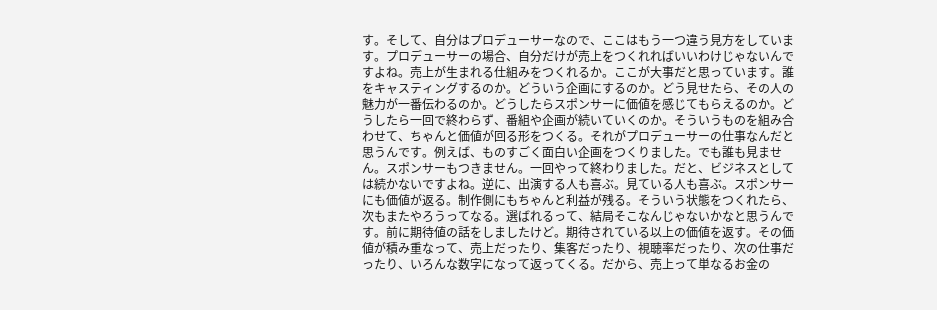す。そして、自分はプロデューサーなので、ここはもう一つ違う見方をしています。プロデューサーの場合、自分だけが売上をつくれればいいわけじゃないんですよね。売上が生まれる仕組みをつくれるか。ここが大事だと思っています。誰をキャスティングするのか。どういう企画にするのか。どう見せたら、その人の魅力が一番伝わるのか。どうしたらスポンサーに価値を感じてもらえるのか。どうしたら一回で終わらず、番組や企画が続いていくのか。そういうものを組み合わせて、ちゃんと価値が回る形をつくる。それがプロデューサーの仕事なんだと思うんです。例えば、ものすごく面白い企画をつくりました。でも誰も見ません。スポンサーもつきません。一回やって終わりました。だと、ビジネスとしては続かないですよね。逆に、出演する人も喜ぶ。見ている人も喜ぶ。スポンサーにも価値が返る。制作側にもちゃんと利益が残る。そういう状態をつくれたら、次もまたやろうってなる。選ばれるって、結局そこなんじゃないかなと思うんです。前に期待値の話をしましたけど。期待されている以上の価値を返す。その価値が積み重なって、売上だったり、集客だったり、視聴率だったり、次の仕事だったり、いろんな数字になって返ってくる。だから、売上って単なるお金の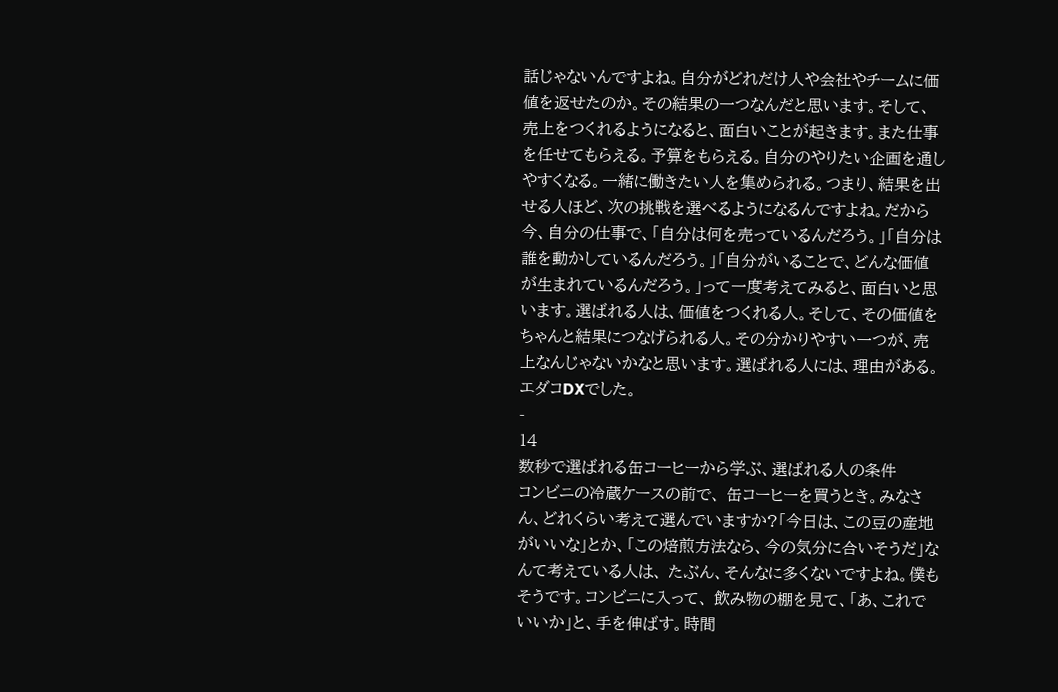話じゃないんですよね。自分がどれだけ人や会社やチームに価値を返せたのか。その結果の一つなんだと思います。そして、売上をつくれるようになると、面白いことが起きます。また仕事を任せてもらえる。予算をもらえる。自分のやりたい企画を通しやすくなる。一緒に働きたい人を集められる。つまり、結果を出せる人ほど、次の挑戦を選べるようになるんですよね。だから今、自分の仕事で、「自分は何を売っているんだろう。」「自分は誰を動かしているんだろう。」「自分がいることで、どんな価値が生まれているんだろう。」って一度考えてみると、面白いと思います。選ばれる人は、価値をつくれる人。そして、その価値をちゃんと結果につなげられる人。その分かりやすい一つが、売上なんじゃないかなと思います。選ばれる人には、理由がある。エダコDXでした。
-
14
数秒で選ばれる缶コーヒーから学ぶ、選ばれる人の条件
コンビニの冷蔵ケースの前で、 缶コーヒーを買うとき。みなさん、どれくらい考えて選んでいますか?「今日は、この豆の産地がいいな」とか、「この焙煎方法なら、今の気分に合いそうだ」なんて考えている人は、 たぶん、そんなに多くないですよね。僕もそうです。コンビニに入って、 飲み物の棚を見て、「あ、これでいいか」と、手を伸ばす。時間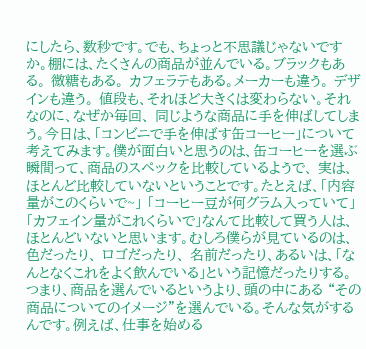にしたら、数秒です。でも、ちょっと不思議じゃないですか。棚には、たくさんの商品が並んでいる。ブラックもある。 微糖もある。 カフェラテもある。メーカーも違う。 デザインも違う。 値段も、それほど大きくは変わらない。それなのに、なぜか毎回、 同じような商品に手を伸ばしてしまう。今日は、「コンビニで手を伸ばす缶コーヒー」について考えてみます。僕が面白いと思うのは、缶コーヒーを選ぶ瞬間って、商品のスペックを比較しているようで、 実は、ほとんど比較していないということです。たとえば、「内容量がこのくらいで~」 「コーヒー豆が何グラム入っていて」 「カフェイン量がこれくらいで」なんて比較して買う人は、 ほとんどいないと思います。むしろ僕らが見ているのは、色だったり、 ロゴだったり、 名前だったり、あるいは、「なんとなくこれをよく飲んでいる」という記憶だったりする。つまり、商品を選んでいるというより、頭の中にある “その商品についてのイメージ”を選んでいる。そんな気がするんです。例えば、仕事を始める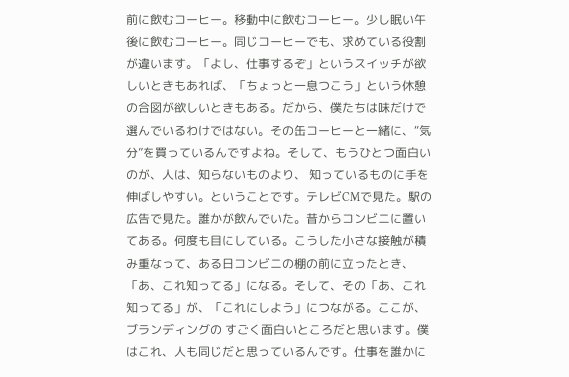前に飲むコーヒー。移動中に飲むコーヒー。少し眠い午後に飲むコーヒー。同じコーヒーでも、求めている役割が違います。「よし、仕事するぞ」というスイッチが欲しいときもあれば、「ちょっと一息つこう」という休憩の合図が欲しいときもある。だから、僕たちは味だけで選んでいるわけではない。その缶コーヒーと一緒に、“気分”を買っているんですよね。そして、もうひとつ面白いのが、人は、知らないものより、 知っているものに手を伸ばしやすい。ということです。テレビCMで見た。駅の広告で見た。誰かが飲んでいた。昔からコンビニに置いてある。何度も目にしている。こうした小さな接触が積み重なって、ある日コンビニの棚の前に立ったとき、「あ、これ知ってる」になる。そして、その「あ、これ知ってる」が、「これにしよう」につながる。ここが、ブランディングの すごく面白いところだと思います。僕はこれ、人も同じだと思っているんです。仕事を誰かに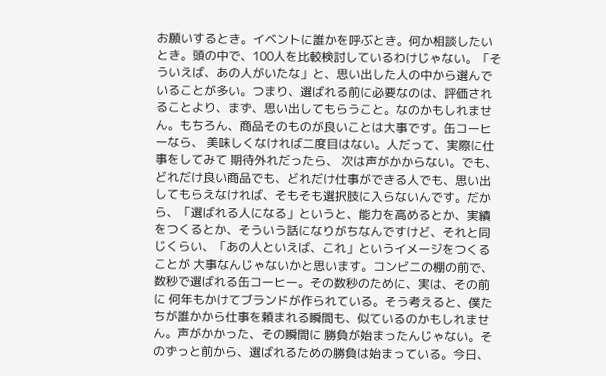お願いするとき。イベントに誰かを呼ぶとき。何か相談したいとき。頭の中で、100人を比較検討しているわけじゃない。「そういえば、あの人がいたな」と、思い出した人の中から選んでいることが多い。つまり、選ばれる前に必要なのは、評価されることより、まず、思い出してもらうこと。なのかもしれません。もちろん、商品そのものが良いことは大事です。缶コーヒーなら、 美味しくなければ二度目はない。人だって、実際に仕事をしてみて 期待外れだったら、 次は声がかからない。でも、どれだけ良い商品でも、どれだけ仕事ができる人でも、思い出してもらえなければ、そもそも選択肢に入らないんです。だから、「選ばれる人になる」というと、能力を高めるとか、実績をつくるとか、そういう話になりがちなんですけど、それと同じくらい、「あの人といえば、これ」というイメージをつくることが 大事なんじゃないかと思います。コンビニの棚の前で、数秒で選ばれる缶コーヒー。その数秒のために、実は、その前に 何年もかけてブランドが作られている。そう考えると、僕たちが誰かから仕事を頼まれる瞬間も、似ているのかもしれません。声がかかった、その瞬間に 勝負が始まったんじゃない。そのずっと前から、選ばれるための勝負は始まっている。今日、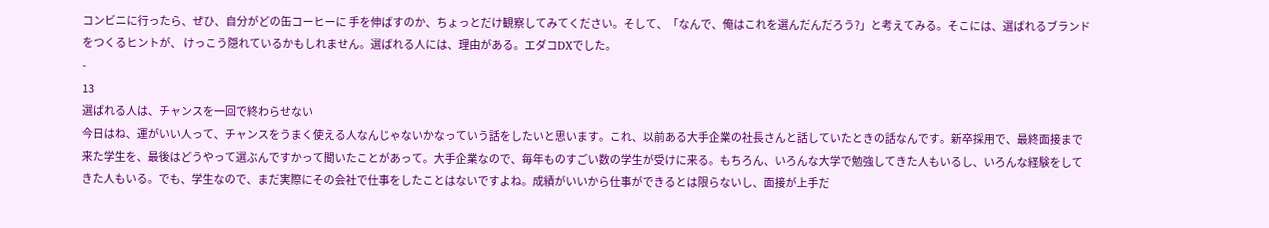コンビニに行ったら、ぜひ、自分がどの缶コーヒーに 手を伸ばすのか、ちょっとだけ観察してみてください。そして、「なんで、俺はこれを選んだんだろう?」と考えてみる。そこには、選ばれるブランドをつくるヒントが、 けっこう隠れているかもしれません。選ばれる人には、理由がある。エダコDXでした。
-
13
選ばれる人は、チャンスを一回で終わらせない
今日はね、運がいい人って、チャンスをうまく使える人なんじゃないかなっていう話をしたいと思います。これ、以前ある大手企業の社長さんと話していたときの話なんです。新卒採用で、最終面接まで来た学生を、最後はどうやって選ぶんですかって聞いたことがあって。大手企業なので、毎年ものすごい数の学生が受けに来る。もちろん、いろんな大学で勉強してきた人もいるし、いろんな経験をしてきた人もいる。でも、学生なので、まだ実際にその会社で仕事をしたことはないですよね。成績がいいから仕事ができるとは限らないし、面接が上手だ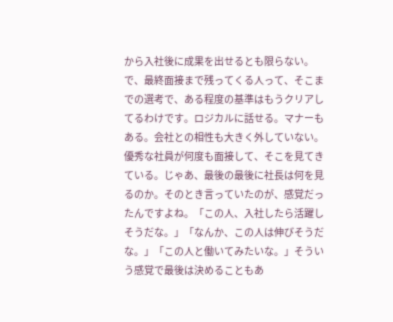から入社後に成果を出せるとも限らない。で、最終面接まで残ってくる人って、そこまでの選考で、ある程度の基準はもうクリアしてるわけです。ロジカルに話せる。マナーもある。会社との相性も大きく外していない。優秀な社員が何度も面接して、そこを見てきている。じゃあ、最後の最後に社長は何を見るのか。そのとき言っていたのが、感覚だったんですよね。「この人、入社したら活躍しそうだな。」「なんか、この人は伸びそうだな。」「この人と働いてみたいな。」そういう感覚で最後は決めることもあ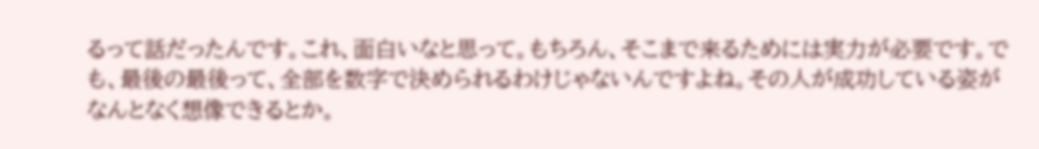るって話だったんです。これ、面白いなと思って。もちろん、そこまで来るためには実力が必要です。でも、最後の最後って、全部を数字で決められるわけじゃないんですよね。その人が成功している姿がなんとなく想像できるとか。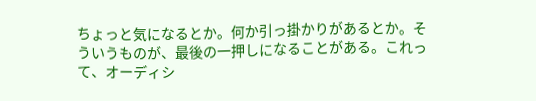ちょっと気になるとか。何か引っ掛かりがあるとか。そういうものが、最後の一押しになることがある。これって、オーディシ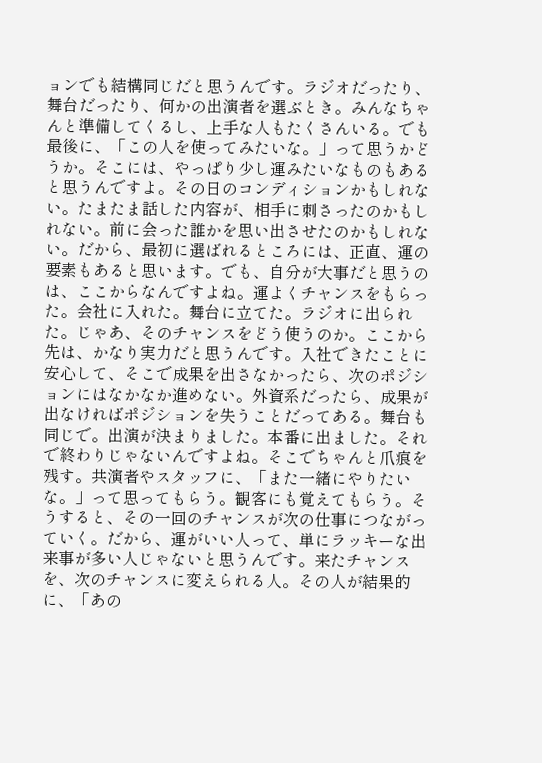ョンでも結構同じだと思うんです。ラジオだったり、舞台だったり、何かの出演者を選ぶとき。みんなちゃんと準備してくるし、上手な人もたくさんいる。でも最後に、「この人を使ってみたいな。」って思うかどうか。そこには、やっぱり少し運みたいなものもあると思うんですよ。その日のコンディションかもしれない。たまたま話した内容が、相手に刺さったのかもしれない。前に会った誰かを思い出させたのかもしれない。だから、最初に選ばれるところには、正直、運の要素もあると思います。でも、自分が大事だと思うのは、ここからなんですよね。運よくチャンスをもらった。会社に入れた。舞台に立てた。ラジオに出られた。じゃあ、そのチャンスをどう使うのか。ここから先は、かなり実力だと思うんです。入社できたことに安心して、そこで成果を出さなかったら、次のポジションにはなかなか進めない。外資系だったら、成果が出なければポジションを失うことだってある。舞台も同じで。出演が決まりました。本番に出ました。それで終わりじゃないんですよね。そこでちゃんと爪痕を残す。共演者やスタッフに、「また一緒にやりたいな。」って思ってもらう。観客にも覚えてもらう。そうすると、その一回のチャンスが次の仕事につながっていく。だから、運がいい人って、単にラッキーな出来事が多い人じゃないと思うんです。来たチャンスを、次のチャンスに変えられる人。その人が結果的に、「あの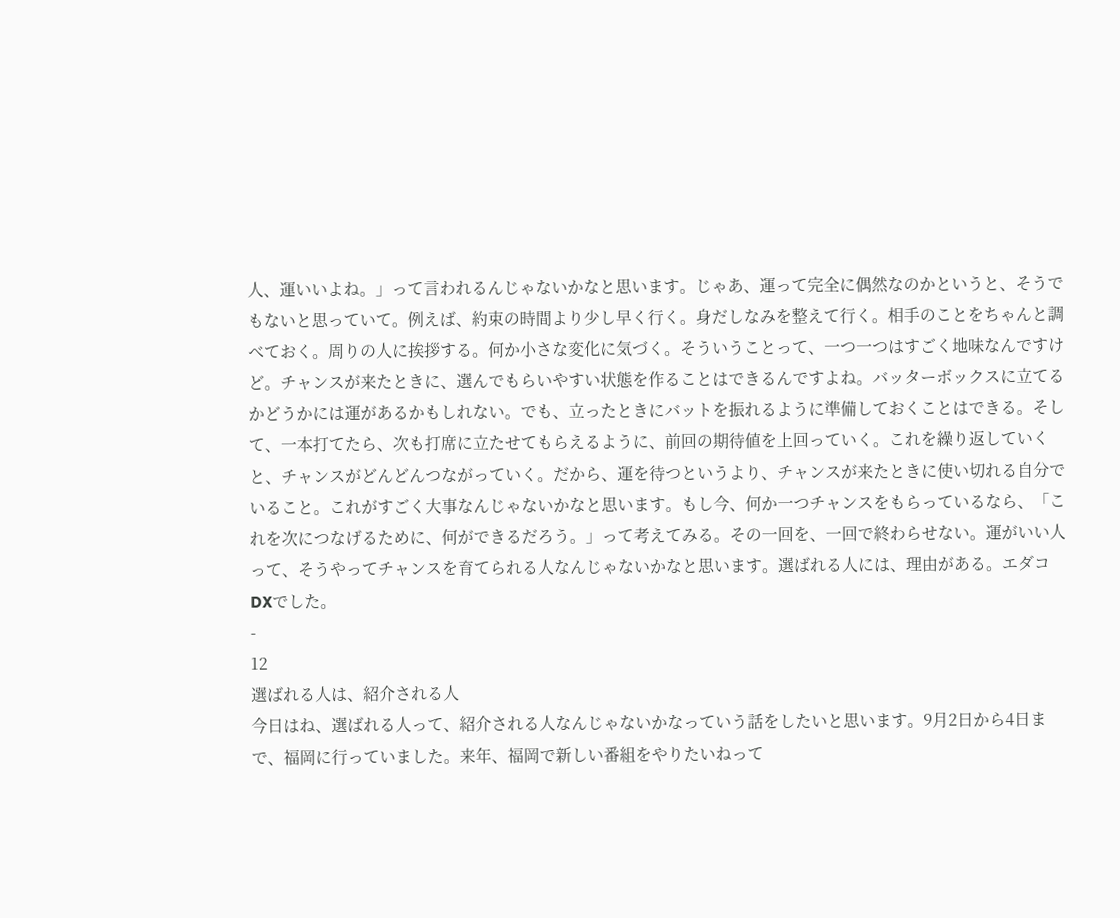人、運いいよね。」って言われるんじゃないかなと思います。じゃあ、運って完全に偶然なのかというと、そうでもないと思っていて。例えば、約束の時間より少し早く行く。身だしなみを整えて行く。相手のことをちゃんと調べておく。周りの人に挨拶する。何か小さな変化に気づく。そういうことって、一つ一つはすごく地味なんですけど。チャンスが来たときに、選んでもらいやすい状態を作ることはできるんですよね。バッターボックスに立てるかどうかには運があるかもしれない。でも、立ったときにバットを振れるように準備しておくことはできる。そして、一本打てたら、次も打席に立たせてもらえるように、前回の期待値を上回っていく。これを繰り返していくと、チャンスがどんどんつながっていく。だから、運を待つというより、チャンスが来たときに使い切れる自分でいること。これがすごく大事なんじゃないかなと思います。もし今、何か一つチャンスをもらっているなら、「これを次につなげるために、何ができるだろう。」って考えてみる。その一回を、一回で終わらせない。運がいい人って、そうやってチャンスを育てられる人なんじゃないかなと思います。選ばれる人には、理由がある。エダコDXでした。
-
12
選ばれる人は、紹介される人
今日はね、選ばれる人って、紹介される人なんじゃないかなっていう話をしたいと思います。9月2日から4日まで、福岡に行っていました。来年、福岡で新しい番組をやりたいねって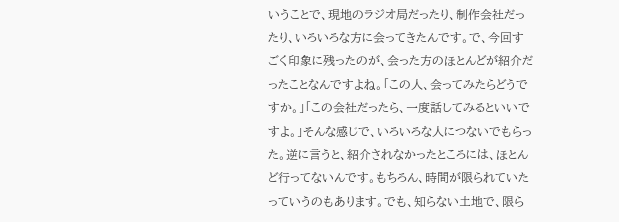いうことで、現地のラジオ局だったり、制作会社だったり、いろいろな方に会ってきたんです。で、今回すごく印象に残ったのが、会った方のほとんどが紹介だったことなんですよね。「この人、会ってみたらどうですか。」「この会社だったら、一度話してみるといいですよ。」そんな感じで、いろいろな人につないでもらった。逆に言うと、紹介されなかったところには、ほとんど行ってないんです。もちろん、時間が限られていたっていうのもあります。でも、知らない土地で、限ら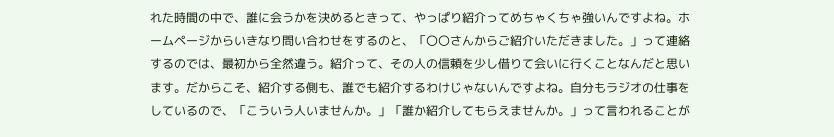れた時間の中で、誰に会うかを決めるときって、やっぱり紹介ってめちゃくちゃ強いんですよね。ホームページからいきなり問い合わせをするのと、「〇〇さんからご紹介いただきました。」って連絡するのでは、最初から全然違う。紹介って、その人の信頼を少し借りて会いに行くことなんだと思います。だからこそ、紹介する側も、誰でも紹介するわけじゃないんですよね。自分もラジオの仕事をしているので、「こういう人いませんか。」「誰か紹介してもらえませんか。」って言われることが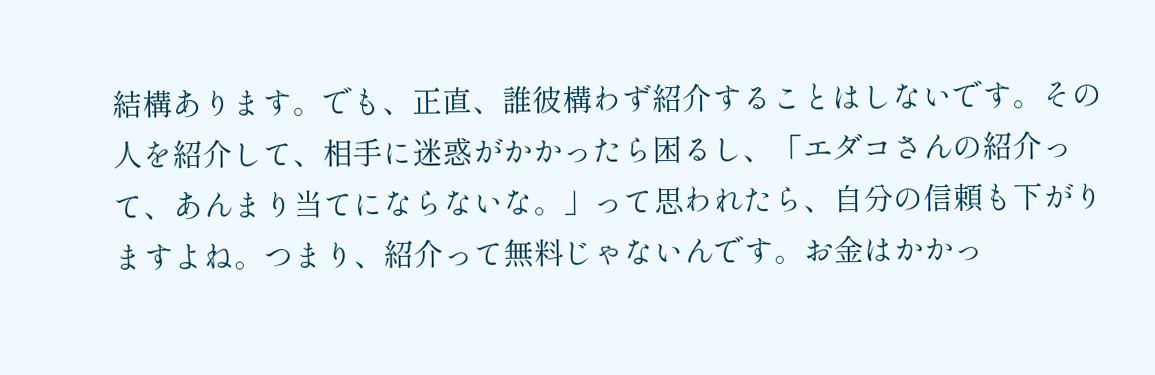結構あります。でも、正直、誰彼構わず紹介することはしないです。その人を紹介して、相手に迷惑がかかったら困るし、「エダコさんの紹介って、あんまり当てにならないな。」って思われたら、自分の信頼も下がりますよね。つまり、紹介って無料じゃないんです。お金はかかっ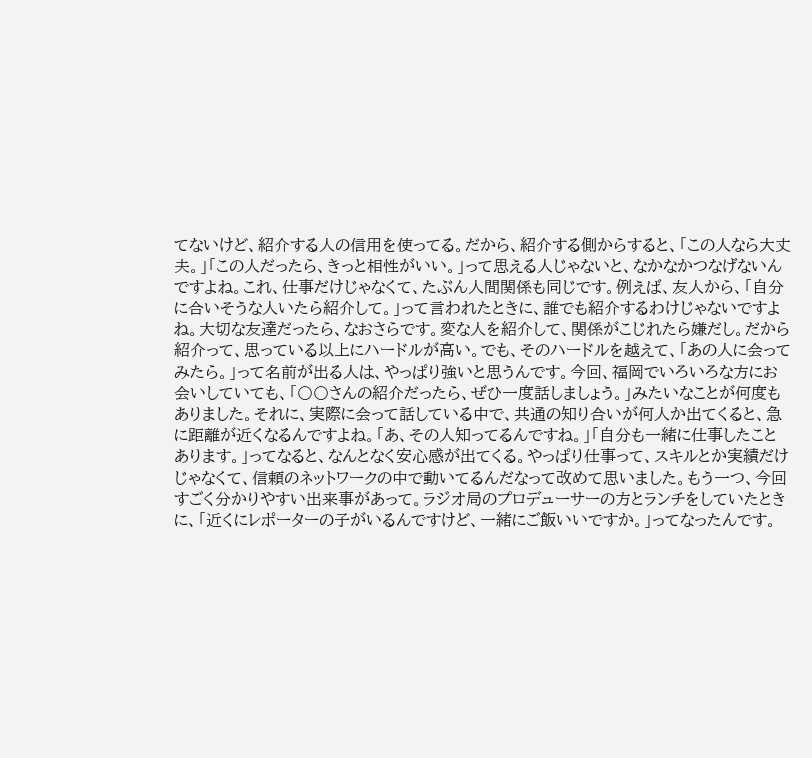てないけど、紹介する人の信用を使ってる。だから、紹介する側からすると、「この人なら大丈夫。」「この人だったら、きっと相性がいい。」って思える人じゃないと、なかなかつなげないんですよね。これ、仕事だけじゃなくて、たぶん人間関係も同じです。例えば、友人から、「自分に合いそうな人いたら紹介して。」って言われたときに、誰でも紹介するわけじゃないですよね。大切な友達だったら、なおさらです。変な人を紹介して、関係がこじれたら嫌だし。だから紹介って、思っている以上にハードルが高い。でも、そのハードルを越えて、「あの人に会ってみたら。」って名前が出る人は、やっぱり強いと思うんです。今回、福岡でいろいろな方にお会いしていても、「〇〇さんの紹介だったら、ぜひ一度話しましょう。」みたいなことが何度もありました。それに、実際に会って話している中で、共通の知り合いが何人か出てくると、急に距離が近くなるんですよね。「あ、その人知ってるんですね。」「自分も一緒に仕事したことあります。」ってなると、なんとなく安心感が出てくる。やっぱり仕事って、スキルとか実績だけじゃなくて、信頼のネットワークの中で動いてるんだなって改めて思いました。もう一つ、今回すごく分かりやすい出来事があって。ラジオ局のプロデューサーの方とランチをしていたときに、「近くにレポーターの子がいるんですけど、一緒にご飯いいですか。」ってなったんです。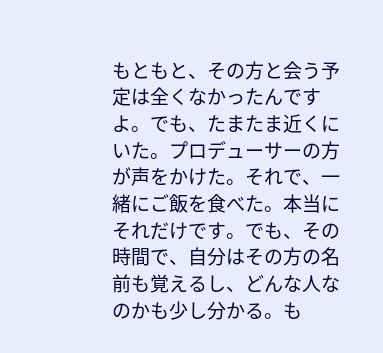もともと、その方と会う予定は全くなかったんですよ。でも、たまたま近くにいた。プロデューサーの方が声をかけた。それで、一緒にご飯を食べた。本当にそれだけです。でも、その時間で、自分はその方の名前も覚えるし、どんな人なのかも少し分かる。も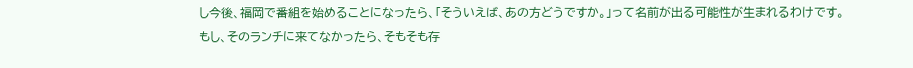し今後、福岡で番組を始めることになったら、「そういえば、あの方どうですか。」って名前が出る可能性が生まれるわけです。もし、そのランチに来てなかったら、そもそも存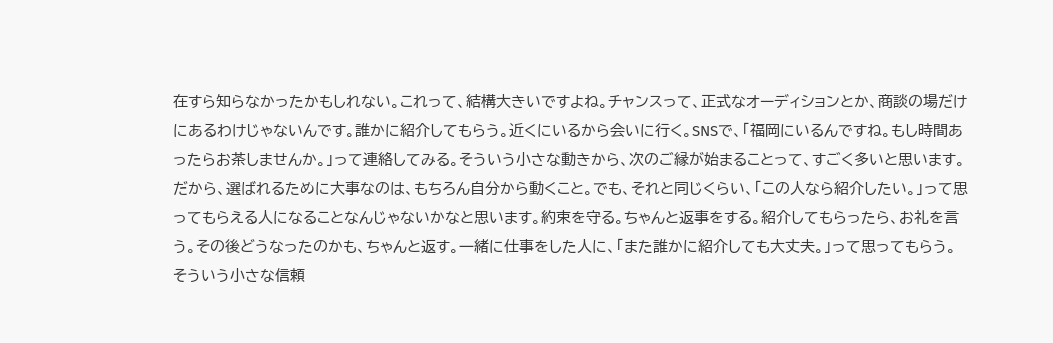在すら知らなかったかもしれない。これって、結構大きいですよね。チャンスって、正式なオーディションとか、商談の場だけにあるわけじゃないんです。誰かに紹介してもらう。近くにいるから会いに行く。SNSで、「福岡にいるんですね。もし時間あったらお茶しませんか。」って連絡してみる。そういう小さな動きから、次のご縁が始まることって、すごく多いと思います。だから、選ばれるために大事なのは、もちろん自分から動くこと。でも、それと同じくらい、「この人なら紹介したい。」って思ってもらえる人になることなんじゃないかなと思います。約束を守る。ちゃんと返事をする。紹介してもらったら、お礼を言う。その後どうなったのかも、ちゃんと返す。一緒に仕事をした人に、「また誰かに紹介しても大丈夫。」って思ってもらう。そういう小さな信頼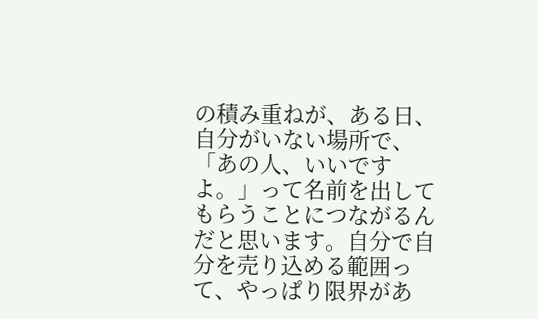の積み重ねが、ある日、自分がいない場所で、「あの人、いいですよ。」って名前を出してもらうことにつながるんだと思います。自分で自分を売り込める範囲って、やっぱり限界があ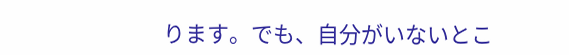ります。でも、自分がいないとこ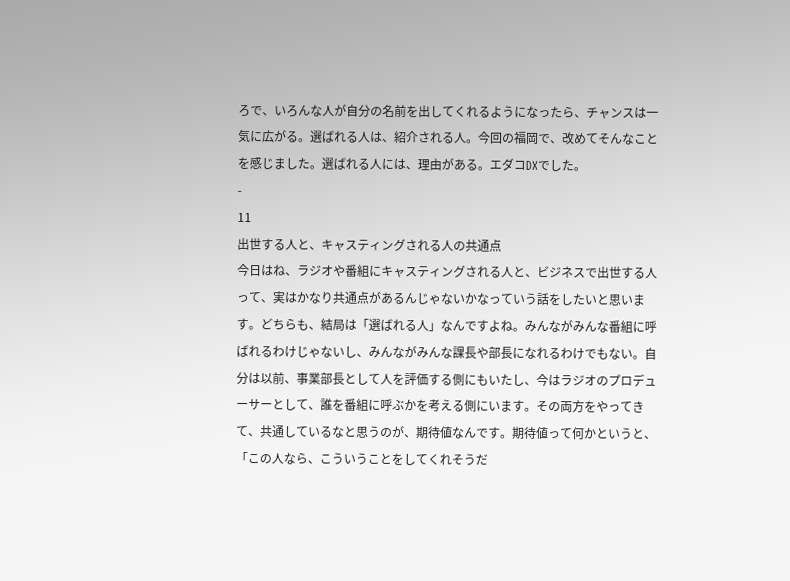ろで、いろんな人が自分の名前を出してくれるようになったら、チャンスは一気に広がる。選ばれる人は、紹介される人。今回の福岡で、改めてそんなことを感じました。選ばれる人には、理由がある。エダコDXでした。
-
11
出世する人と、キャスティングされる人の共通点
今日はね、ラジオや番組にキャスティングされる人と、ビジネスで出世する人って、実はかなり共通点があるんじゃないかなっていう話をしたいと思います。どちらも、結局は「選ばれる人」なんですよね。みんながみんな番組に呼ばれるわけじゃないし、みんながみんな課長や部長になれるわけでもない。自分は以前、事業部長として人を評価する側にもいたし、今はラジオのプロデューサーとして、誰を番組に呼ぶかを考える側にいます。その両方をやってきて、共通しているなと思うのが、期待値なんです。期待値って何かというと、「この人なら、こういうことをしてくれそうだ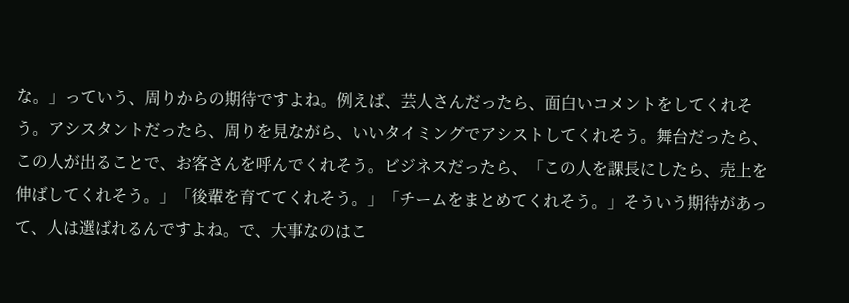な。」っていう、周りからの期待ですよね。例えば、芸人さんだったら、面白いコメントをしてくれそう。アシスタントだったら、周りを見ながら、いいタイミングでアシストしてくれそう。舞台だったら、この人が出ることで、お客さんを呼んでくれそう。ビジネスだったら、「この人を課長にしたら、売上を伸ばしてくれそう。」「後輩を育ててくれそう。」「チームをまとめてくれそう。」そういう期待があって、人は選ばれるんですよね。で、大事なのはこ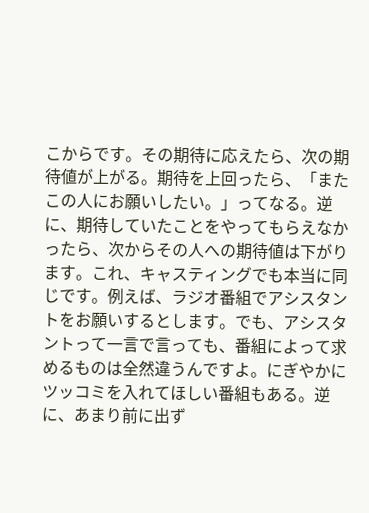こからです。その期待に応えたら、次の期待値が上がる。期待を上回ったら、「またこの人にお願いしたい。」ってなる。逆に、期待していたことをやってもらえなかったら、次からその人への期待値は下がります。これ、キャスティングでも本当に同じです。例えば、ラジオ番組でアシスタントをお願いするとします。でも、アシスタントって一言で言っても、番組によって求めるものは全然違うんですよ。にぎやかにツッコミを入れてほしい番組もある。逆に、あまり前に出ず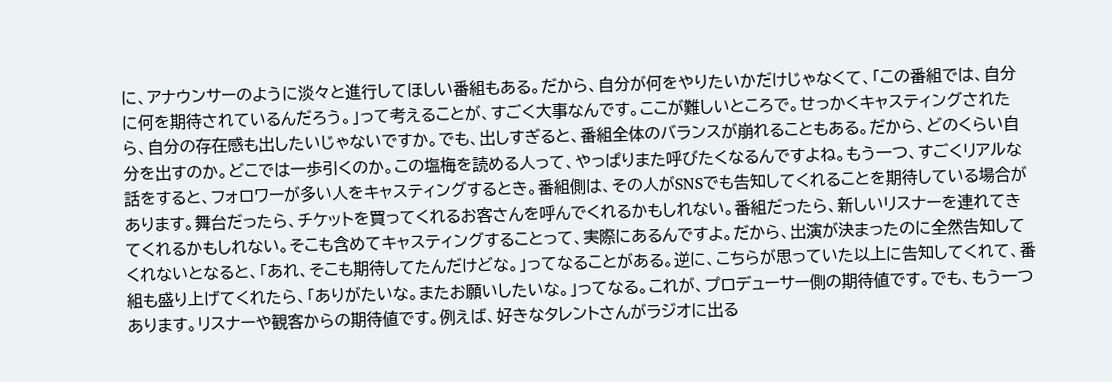に、アナウンサーのように淡々と進行してほしい番組もある。だから、自分が何をやりたいかだけじゃなくて、「この番組では、自分に何を期待されているんだろう。」って考えることが、すごく大事なんです。ここが難しいところで。せっかくキャスティングされたら、自分の存在感も出したいじゃないですか。でも、出しすぎると、番組全体のバランスが崩れることもある。だから、どのくらい自分を出すのか。どこでは一歩引くのか。この塩梅を読める人って、やっぱりまた呼びたくなるんですよね。もう一つ、すごくリアルな話をすると、フォロワーが多い人をキャスティングするとき。番組側は、その人がSNSでも告知してくれることを期待している場合があります。舞台だったら、チケットを買ってくれるお客さんを呼んでくれるかもしれない。番組だったら、新しいリスナーを連れてきてくれるかもしれない。そこも含めてキャスティングすることって、実際にあるんですよ。だから、出演が決まったのに全然告知してくれないとなると、「あれ、そこも期待してたんだけどな。」ってなることがある。逆に、こちらが思っていた以上に告知してくれて、番組も盛り上げてくれたら、「ありがたいな。またお願いしたいな。」ってなる。これが、プロデューサー側の期待値です。でも、もう一つあります。リスナーや観客からの期待値です。例えば、好きなタレントさんがラジオに出る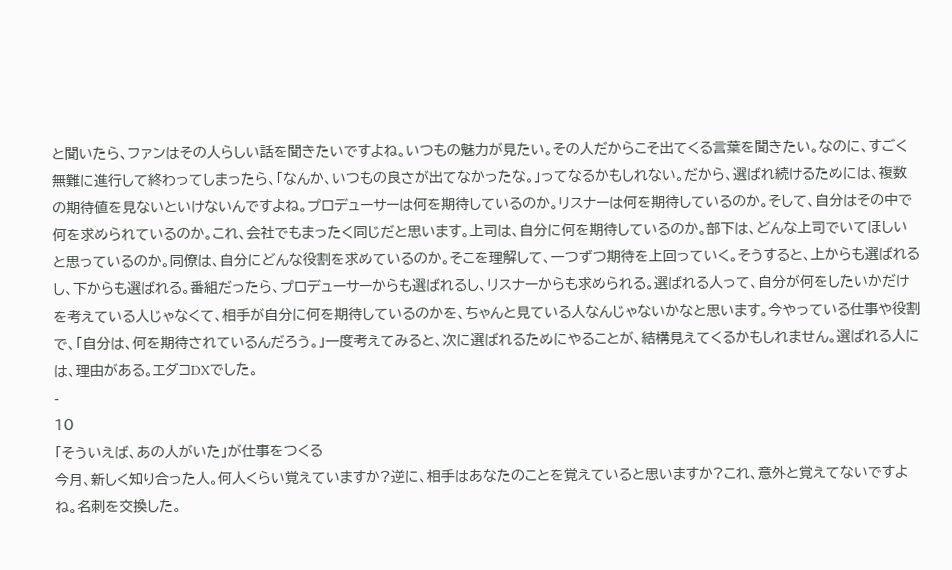と聞いたら、ファンはその人らしい話を聞きたいですよね。いつもの魅力が見たい。その人だからこそ出てくる言葉を聞きたい。なのに、すごく無難に進行して終わってしまったら、「なんか、いつもの良さが出てなかったな。」ってなるかもしれない。だから、選ばれ続けるためには、複数の期待値を見ないといけないんですよね。プロデューサーは何を期待しているのか。リスナーは何を期待しているのか。そして、自分はその中で何を求められているのか。これ、会社でもまったく同じだと思います。上司は、自分に何を期待しているのか。部下は、どんな上司でいてほしいと思っているのか。同僚は、自分にどんな役割を求めているのか。そこを理解して、一つずつ期待を上回っていく。そうすると、上からも選ばれるし、下からも選ばれる。番組だったら、プロデューサーからも選ばれるし、リスナーからも求められる。選ばれる人って、自分が何をしたいかだけを考えている人じゃなくて、相手が自分に何を期待しているのかを、ちゃんと見ている人なんじゃないかなと思います。今やっている仕事や役割で、「自分は、何を期待されているんだろう。」一度考えてみると、次に選ばれるためにやることが、結構見えてくるかもしれません。選ばれる人には、理由がある。エダコDXでした。
-
10
「そういえば、あの人がいた」が仕事をつくる
今月、新しく知り合った人。何人くらい覚えていますか?逆に、相手はあなたのことを覚えていると思いますか?これ、意外と覚えてないですよね。名刺を交換した。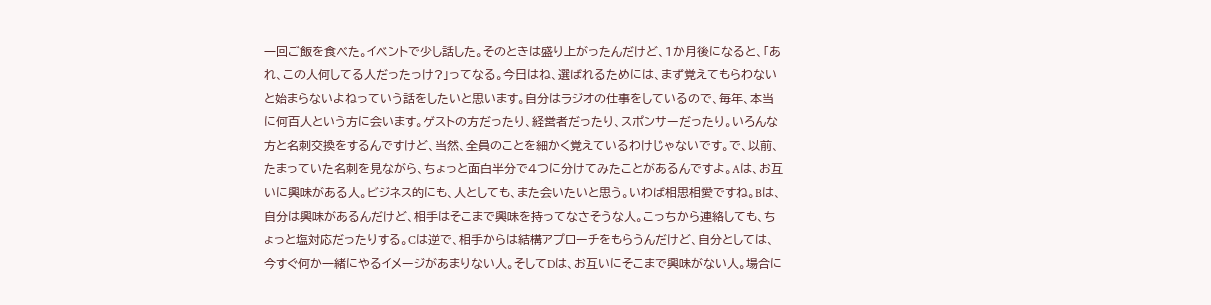一回ご飯を食べた。イベントで少し話した。そのときは盛り上がったんだけど、1か月後になると、「あれ、この人何してる人だったっけ?」ってなる。今日はね、選ばれるためには、まず覚えてもらわないと始まらないよねっていう話をしたいと思います。自分はラジオの仕事をしているので、毎年、本当に何百人という方に会います。ゲストの方だったり、経営者だったり、スポンサーだったり。いろんな方と名刺交換をするんですけど、当然、全員のことを細かく覚えているわけじゃないです。で、以前、たまっていた名刺を見ながら、ちょっと面白半分で4つに分けてみたことがあるんですよ。Aは、お互いに興味がある人。ビジネス的にも、人としても、また会いたいと思う。いわば相思相愛ですね。Bは、自分は興味があるんだけど、相手はそこまで興味を持ってなさそうな人。こっちから連絡しても、ちょっと塩対応だったりする。Cは逆で、相手からは結構アプローチをもらうんだけど、自分としては、今すぐ何か一緒にやるイメージがあまりない人。そしてDは、お互いにそこまで興味がない人。場合に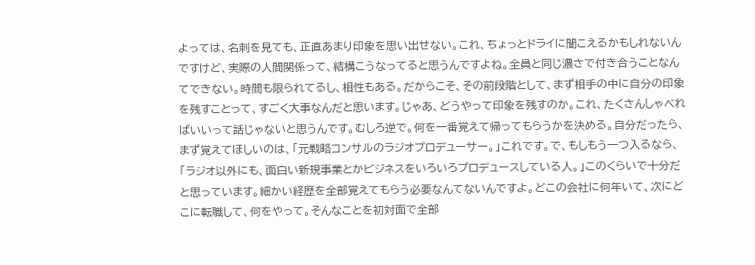よっては、名刺を見ても、正直あまり印象を思い出せない。これ、ちょっとドライに聞こえるかもしれないんですけど、実際の人間関係って、結構こうなってると思うんですよね。全員と同じ濃さで付き合うことなんてできない。時間も限られてるし、相性もある。だからこそ、その前段階として、まず相手の中に自分の印象を残すことって、すごく大事なんだと思います。じゃあ、どうやって印象を残すのか。これ、たくさんしゃべればいいって話じゃないと思うんです。むしろ逆で。何を一番覚えて帰ってもらうかを決める。自分だったら、まず覚えてほしいのは、「元戦略コンサルのラジオプロデューサー。」これです。で、もしもう一つ入るなら、「ラジオ以外にも、面白い新規事業とかビジネスをいろいろプロデュースしている人。」このくらいで十分だと思っています。細かい経歴を全部覚えてもらう必要なんてないんですよ。どこの会社に何年いて、次にどこに転職して、何をやって。そんなことを初対面で全部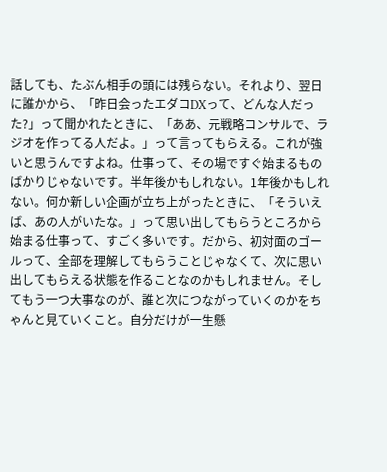話しても、たぶん相手の頭には残らない。それより、翌日に誰かから、「昨日会ったエダコDXって、どんな人だった?」って聞かれたときに、「ああ、元戦略コンサルで、ラジオを作ってる人だよ。」って言ってもらえる。これが強いと思うんですよね。仕事って、その場ですぐ始まるものばかりじゃないです。半年後かもしれない。1年後かもしれない。何か新しい企画が立ち上がったときに、「そういえば、あの人がいたな。」って思い出してもらうところから始まる仕事って、すごく多いです。だから、初対面のゴールって、全部を理解してもらうことじゃなくて、次に思い出してもらえる状態を作ることなのかもしれません。そしてもう一つ大事なのが、誰と次につながっていくのかをちゃんと見ていくこと。自分だけが一生懸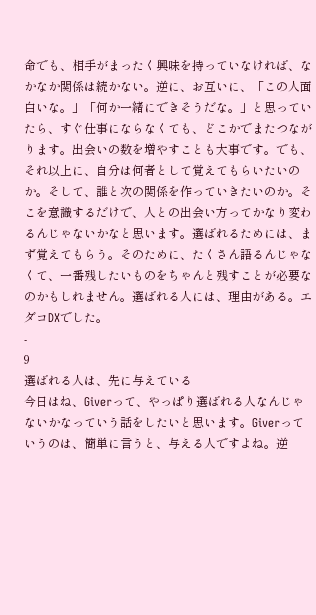命でも、相手がまったく興味を持っていなければ、なかなか関係は続かない。逆に、お互いに、「この人面白いな。」「何か一緒にできそうだな。」と思っていたら、すぐ仕事にならなくても、どこかでまたつながります。出会いの数を増やすことも大事です。でも、それ以上に、自分は何者として覚えてもらいたいのか。そして、誰と次の関係を作っていきたいのか。そこを意識するだけで、人との出会い方ってかなり変わるんじゃないかなと思います。選ばれるためには、まず覚えてもらう。そのために、たくさん語るんじゃなくて、一番残したいものをちゃんと残すことが必要なのかもしれません。選ばれる人には、理由がある。エダコDXでした。
-
9
選ばれる人は、先に与えている
今日はね、Giverって、やっぱり選ばれる人なんじゃないかなっていう話をしたいと思います。Giverっていうのは、簡単に言うと、与える人ですよね。逆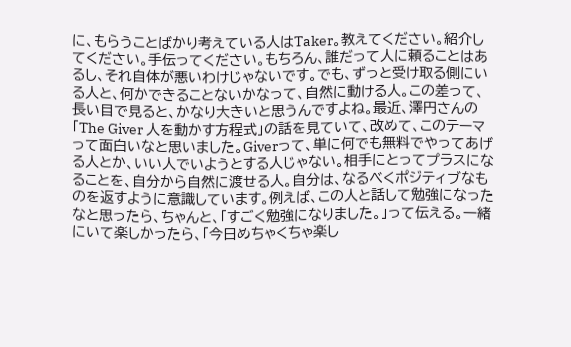に、もらうことばかり考えている人はTaker。教えてください。紹介してください。手伝ってください。もちろん、誰だって人に頼ることはあるし、それ自体が悪いわけじゃないです。でも、ずっと受け取る側にいる人と、何かできることないかなって、自然に動ける人。この差って、長い目で見ると、かなり大きいと思うんですよね。最近、澤円さんの「The Giver 人を動かす方程式」の話を見ていて、改めて、このテーマって面白いなと思いました。Giverって、単に何でも無料でやってあげる人とか、いい人でいようとする人じゃない。相手にとってプラスになることを、自分から自然に渡せる人。自分は、なるべくポジティブなものを返すように意識しています。例えば、この人と話して勉強になったなと思ったら、ちゃんと、「すごく勉強になりました。」って伝える。一緒にいて楽しかったら、「今日めちゃくちゃ楽し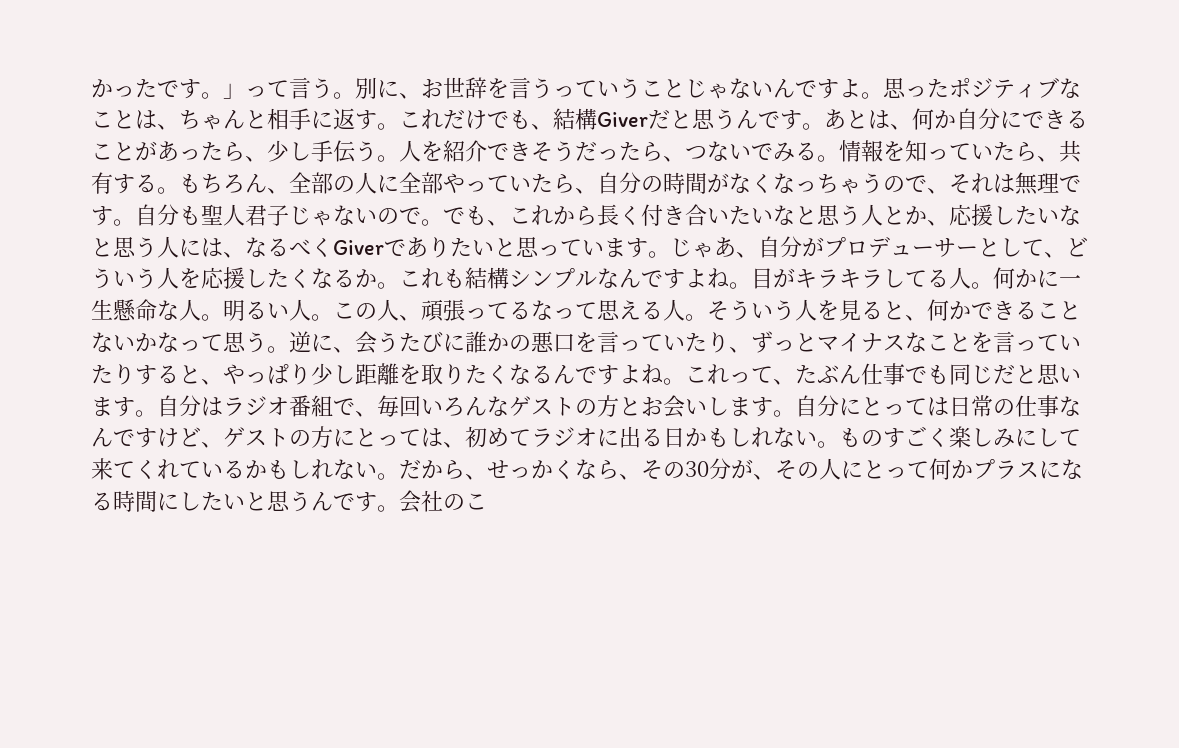かったです。」って言う。別に、お世辞を言うっていうことじゃないんですよ。思ったポジティブなことは、ちゃんと相手に返す。これだけでも、結構Giverだと思うんです。あとは、何か自分にできることがあったら、少し手伝う。人を紹介できそうだったら、つないでみる。情報を知っていたら、共有する。もちろん、全部の人に全部やっていたら、自分の時間がなくなっちゃうので、それは無理です。自分も聖人君子じゃないので。でも、これから長く付き合いたいなと思う人とか、応援したいなと思う人には、なるべくGiverでありたいと思っています。じゃあ、自分がプロデューサーとして、どういう人を応援したくなるか。これも結構シンプルなんですよね。目がキラキラしてる人。何かに一生懸命な人。明るい人。この人、頑張ってるなって思える人。そういう人を見ると、何かできることないかなって思う。逆に、会うたびに誰かの悪口を言っていたり、ずっとマイナスなことを言っていたりすると、やっぱり少し距離を取りたくなるんですよね。これって、たぶん仕事でも同じだと思います。自分はラジオ番組で、毎回いろんなゲストの方とお会いします。自分にとっては日常の仕事なんですけど、ゲストの方にとっては、初めてラジオに出る日かもしれない。ものすごく楽しみにして来てくれているかもしれない。だから、せっかくなら、その30分が、その人にとって何かプラスになる時間にしたいと思うんです。会社のこ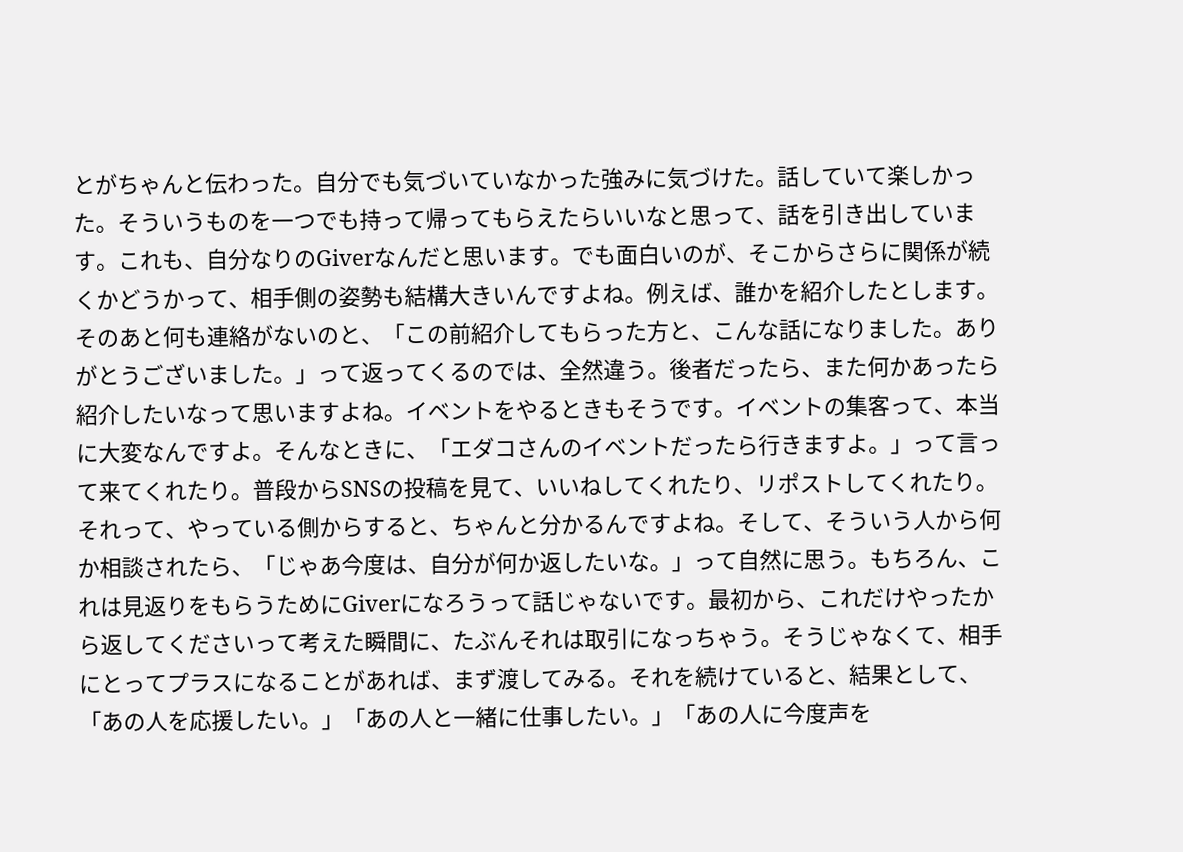とがちゃんと伝わった。自分でも気づいていなかった強みに気づけた。話していて楽しかった。そういうものを一つでも持って帰ってもらえたらいいなと思って、話を引き出しています。これも、自分なりのGiverなんだと思います。でも面白いのが、そこからさらに関係が続くかどうかって、相手側の姿勢も結構大きいんですよね。例えば、誰かを紹介したとします。そのあと何も連絡がないのと、「この前紹介してもらった方と、こんな話になりました。ありがとうございました。」って返ってくるのでは、全然違う。後者だったら、また何かあったら紹介したいなって思いますよね。イベントをやるときもそうです。イベントの集客って、本当に大変なんですよ。そんなときに、「エダコさんのイベントだったら行きますよ。」って言って来てくれたり。普段からSNSの投稿を見て、いいねしてくれたり、リポストしてくれたり。それって、やっている側からすると、ちゃんと分かるんですよね。そして、そういう人から何か相談されたら、「じゃあ今度は、自分が何か返したいな。」って自然に思う。もちろん、これは見返りをもらうためにGiverになろうって話じゃないです。最初から、これだけやったから返してくださいって考えた瞬間に、たぶんそれは取引になっちゃう。そうじゃなくて、相手にとってプラスになることがあれば、まず渡してみる。それを続けていると、結果として、「あの人を応援したい。」「あの人と一緒に仕事したい。」「あの人に今度声を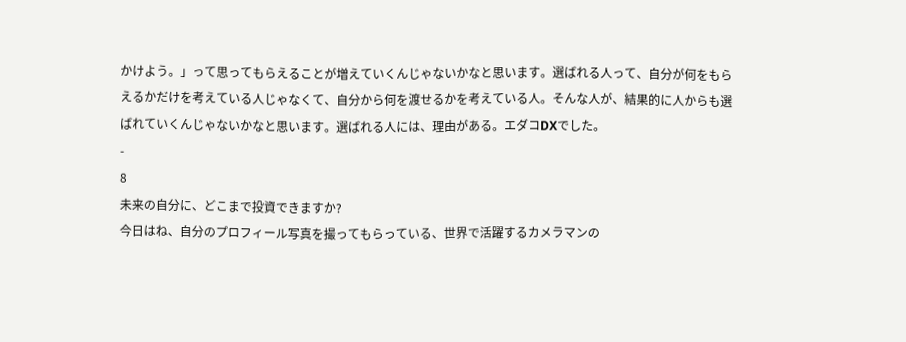かけよう。」って思ってもらえることが増えていくんじゃないかなと思います。選ばれる人って、自分が何をもらえるかだけを考えている人じゃなくて、自分から何を渡せるかを考えている人。そんな人が、結果的に人からも選ばれていくんじゃないかなと思います。選ばれる人には、理由がある。エダコDXでした。
-
8
未来の自分に、どこまで投資できますか?
今日はね、自分のプロフィール写真を撮ってもらっている、世界で活躍するカメラマンの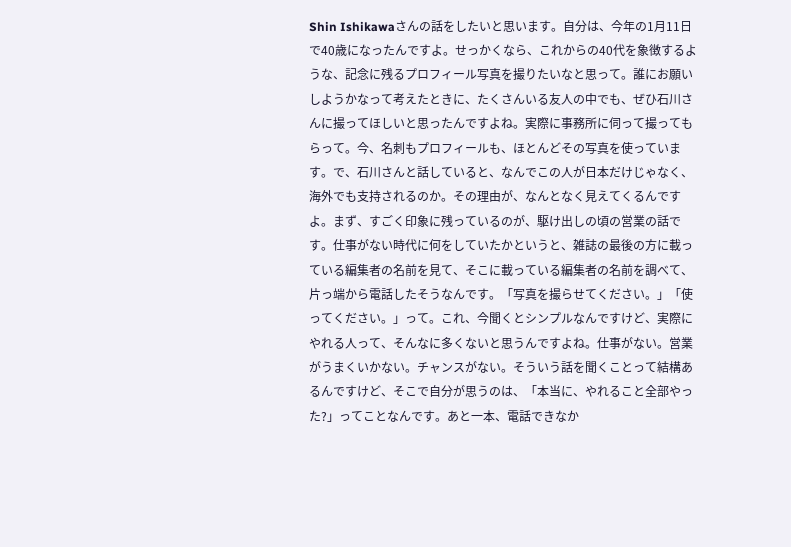Shin Ishikawaさんの話をしたいと思います。自分は、今年の1月11日で40歳になったんですよ。せっかくなら、これからの40代を象徴するような、記念に残るプロフィール写真を撮りたいなと思って。誰にお願いしようかなって考えたときに、たくさんいる友人の中でも、ぜひ石川さんに撮ってほしいと思ったんですよね。実際に事務所に伺って撮ってもらって。今、名刺もプロフィールも、ほとんどその写真を使っています。で、石川さんと話していると、なんでこの人が日本だけじゃなく、海外でも支持されるのか。その理由が、なんとなく見えてくるんですよ。まず、すごく印象に残っているのが、駆け出しの頃の営業の話です。仕事がない時代に何をしていたかというと、雑誌の最後の方に載っている編集者の名前を見て、そこに載っている編集者の名前を調べて、片っ端から電話したそうなんです。「写真を撮らせてください。」「使ってください。」って。これ、今聞くとシンプルなんですけど、実際にやれる人って、そんなに多くないと思うんですよね。仕事がない。営業がうまくいかない。チャンスがない。そういう話を聞くことって結構あるんですけど、そこで自分が思うのは、「本当に、やれること全部やった?」ってことなんです。あと一本、電話できなか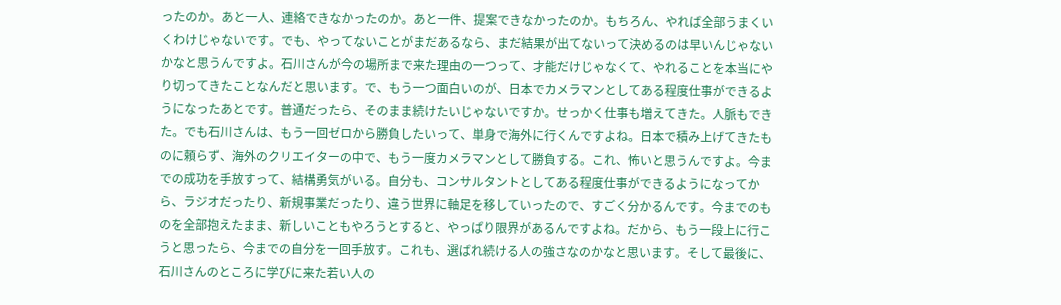ったのか。あと一人、連絡できなかったのか。あと一件、提案できなかったのか。もちろん、やれば全部うまくいくわけじゃないです。でも、やってないことがまだあるなら、まだ結果が出てないって決めるのは早いんじゃないかなと思うんですよ。石川さんが今の場所まで来た理由の一つって、才能だけじゃなくて、やれることを本当にやり切ってきたことなんだと思います。で、もう一つ面白いのが、日本でカメラマンとしてある程度仕事ができるようになったあとです。普通だったら、そのまま続けたいじゃないですか。せっかく仕事も増えてきた。人脈もできた。でも石川さんは、もう一回ゼロから勝負したいって、単身で海外に行くんですよね。日本で積み上げてきたものに頼らず、海外のクリエイターの中で、もう一度カメラマンとして勝負する。これ、怖いと思うんですよ。今までの成功を手放すって、結構勇気がいる。自分も、コンサルタントとしてある程度仕事ができるようになってから、ラジオだったり、新規事業だったり、違う世界に軸足を移していったので、すごく分かるんです。今までのものを全部抱えたまま、新しいこともやろうとすると、やっぱり限界があるんですよね。だから、もう一段上に行こうと思ったら、今までの自分を一回手放す。これも、選ばれ続ける人の強さなのかなと思います。そして最後に、石川さんのところに学びに来た若い人の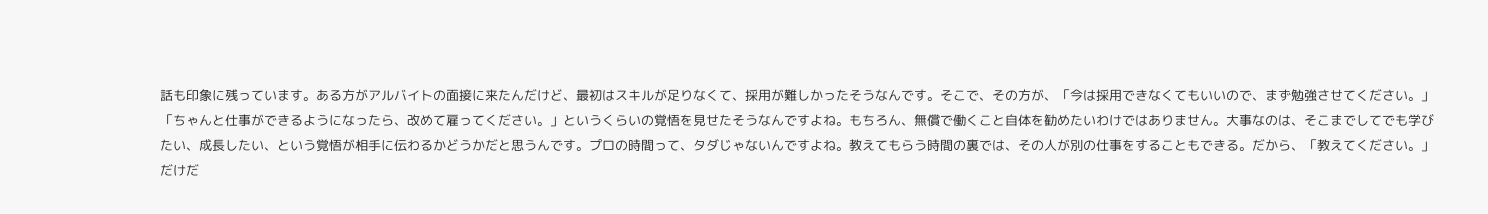話も印象に残っています。ある方がアルバイトの面接に来たんだけど、最初はスキルが足りなくて、採用が難しかったそうなんです。そこで、その方が、「今は採用できなくてもいいので、まず勉強させてください。」「ちゃんと仕事ができるようになったら、改めて雇ってください。」というくらいの覚悟を見せたそうなんですよね。もちろん、無償で働くこと自体を勧めたいわけではありません。大事なのは、そこまでしてでも学びたい、成長したい、という覚悟が相手に伝わるかどうかだと思うんです。プロの時間って、タダじゃないんですよね。教えてもらう時間の裏では、その人が別の仕事をすることもできる。だから、「教えてください。」だけだ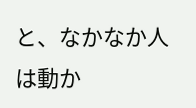と、なかなか人は動か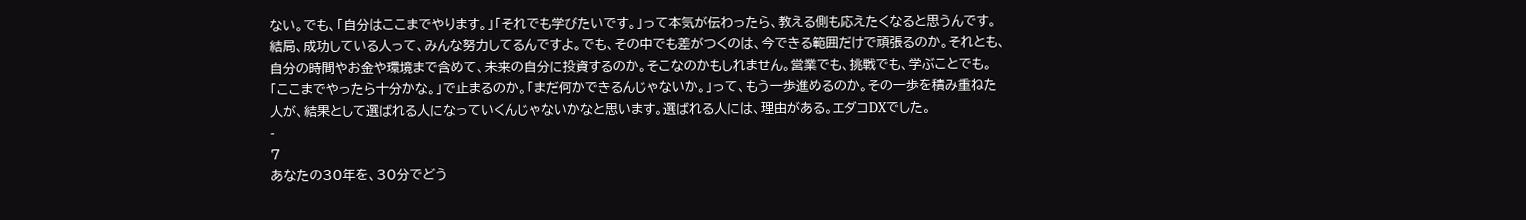ない。でも、「自分はここまでやります。」「それでも学びたいです。」って本気が伝わったら、教える側も応えたくなると思うんです。結局、成功している人って、みんな努力してるんですよ。でも、その中でも差がつくのは、今できる範囲だけで頑張るのか。それとも、自分の時間やお金や環境まで含めて、未来の自分に投資するのか。そこなのかもしれません。営業でも、挑戦でも、学ぶことでも。「ここまでやったら十分かな。」で止まるのか。「まだ何かできるんじゃないか。」って、もう一歩進めるのか。その一歩を積み重ねた人が、結果として選ばれる人になっていくんじゃないかなと思います。選ばれる人には、理由がある。エダコDXでした。
-
7
あなたの30年を、30分でどう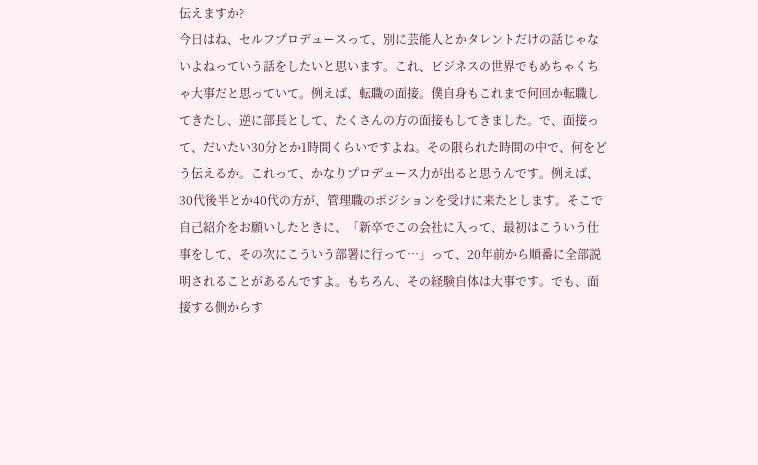伝えますか?
今日はね、セルフプロデュースって、別に芸能人とかタレントだけの話じゃないよねっていう話をしたいと思います。これ、ビジネスの世界でもめちゃくちゃ大事だと思っていて。例えば、転職の面接。僕自身もこれまで何回か転職してきたし、逆に部長として、たくさんの方の面接もしてきました。で、面接って、だいたい30分とか1時間くらいですよね。その限られた時間の中で、何をどう伝えるか。これって、かなりプロデュース力が出ると思うんです。例えば、30代後半とか40代の方が、管理職のポジションを受けに来たとします。そこで自己紹介をお願いしたときに、「新卒でこの会社に入って、最初はこういう仕事をして、その次にこういう部署に行って…」って、20年前から順番に全部説明されることがあるんですよ。もちろん、その経験自体は大事です。でも、面接する側からす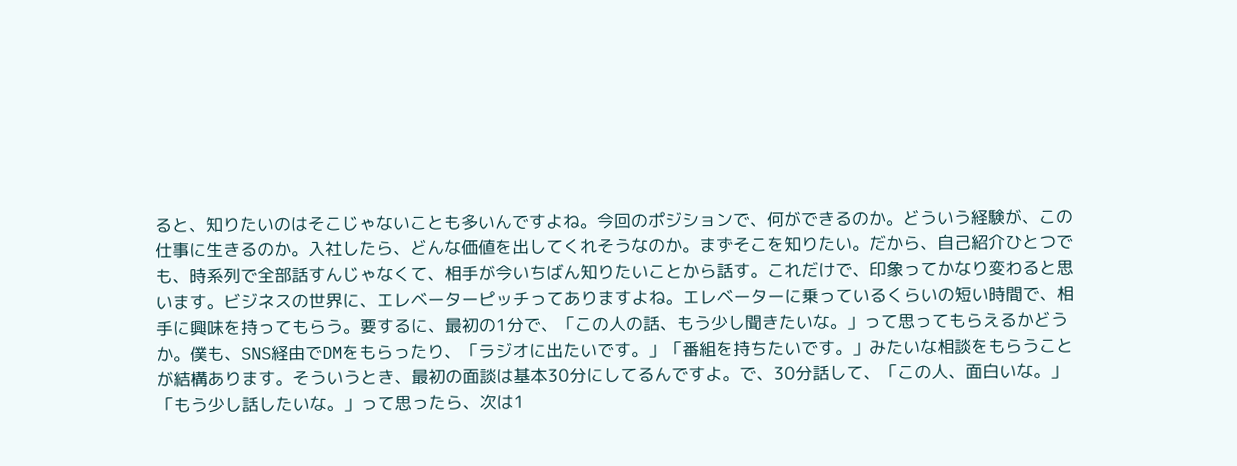ると、知りたいのはそこじゃないことも多いんですよね。今回のポジションで、何ができるのか。どういう経験が、この仕事に生きるのか。入社したら、どんな価値を出してくれそうなのか。まずそこを知りたい。だから、自己紹介ひとつでも、時系列で全部話すんじゃなくて、相手が今いちばん知りたいことから話す。これだけで、印象ってかなり変わると思います。ビジネスの世界に、エレベーターピッチってありますよね。エレベーターに乗っているくらいの短い時間で、相手に興味を持ってもらう。要するに、最初の1分で、「この人の話、もう少し聞きたいな。」って思ってもらえるかどうか。僕も、SNS経由でDMをもらったり、「ラジオに出たいです。」「番組を持ちたいです。」みたいな相談をもらうことが結構あります。そういうとき、最初の面談は基本30分にしてるんですよ。で、30分話して、「この人、面白いな。」「もう少し話したいな。」って思ったら、次は1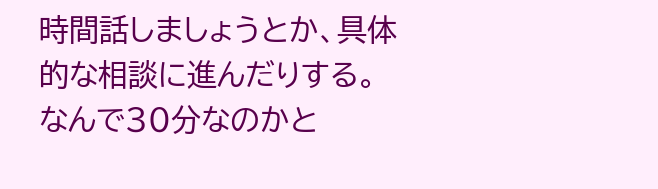時間話しましょうとか、具体的な相談に進んだりする。なんで30分なのかと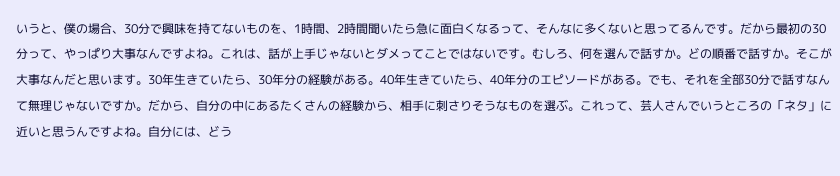いうと、僕の場合、30分で興味を持てないものを、1時間、2時間聞いたら急に面白くなるって、そんなに多くないと思ってるんです。だから最初の30分って、やっぱり大事なんですよね。これは、話が上手じゃないとダメってことではないです。むしろ、何を選んで話すか。どの順番で話すか。そこが大事なんだと思います。30年生きていたら、30年分の経験がある。40年生きていたら、40年分のエピソードがある。でも、それを全部30分で話すなんて無理じゃないですか。だから、自分の中にあるたくさんの経験から、相手に刺さりそうなものを選ぶ。これって、芸人さんでいうところの「ネタ」に近いと思うんですよね。自分には、どう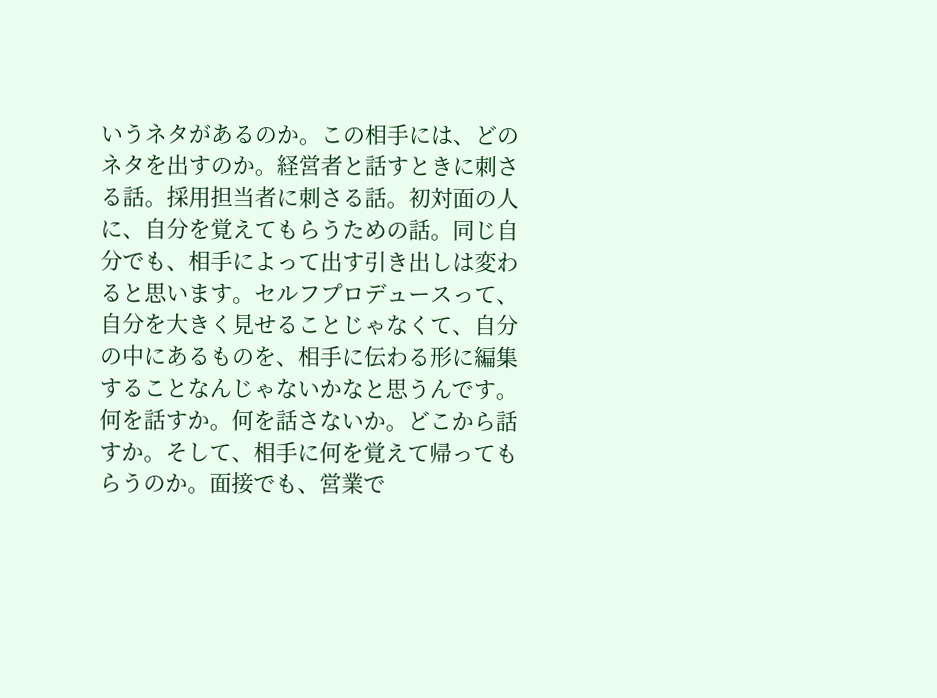いうネタがあるのか。この相手には、どのネタを出すのか。経営者と話すときに刺さる話。採用担当者に刺さる話。初対面の人に、自分を覚えてもらうための話。同じ自分でも、相手によって出す引き出しは変わると思います。セルフプロデュースって、自分を大きく見せることじゃなくて、自分の中にあるものを、相手に伝わる形に編集することなんじゃないかなと思うんです。何を話すか。何を話さないか。どこから話すか。そして、相手に何を覚えて帰ってもらうのか。面接でも、営業で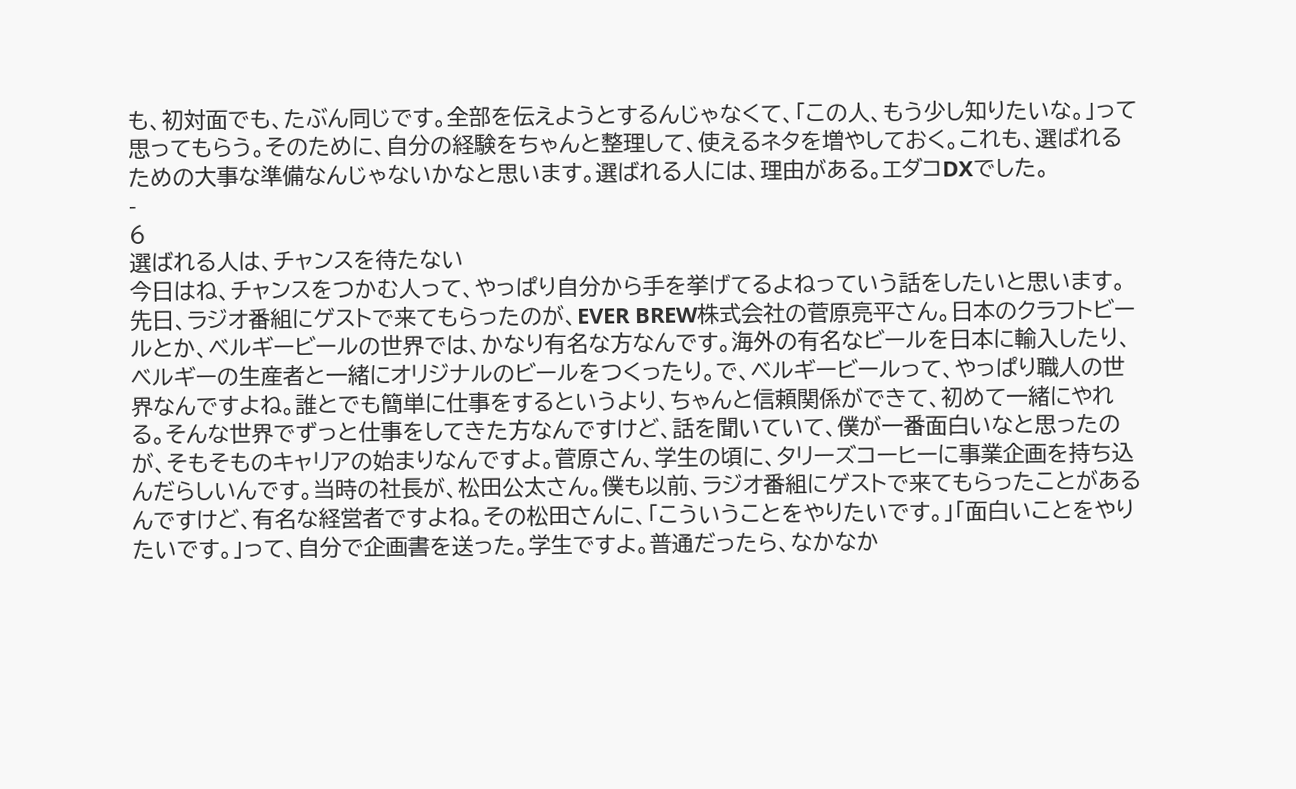も、初対面でも、たぶん同じです。全部を伝えようとするんじゃなくて、「この人、もう少し知りたいな。」って思ってもらう。そのために、自分の経験をちゃんと整理して、使えるネタを増やしておく。これも、選ばれるための大事な準備なんじゃないかなと思います。選ばれる人には、理由がある。エダコDXでした。
-
6
選ばれる人は、チャンスを待たない
今日はね、チャンスをつかむ人って、やっぱり自分から手を挙げてるよねっていう話をしたいと思います。先日、ラジオ番組にゲストで来てもらったのが、EVER BREW株式会社の菅原亮平さん。日本のクラフトビールとか、ベルギービールの世界では、かなり有名な方なんです。海外の有名なビールを日本に輸入したり、ベルギーの生産者と一緒にオリジナルのビールをつくったり。で、ベルギービールって、やっぱり職人の世界なんですよね。誰とでも簡単に仕事をするというより、ちゃんと信頼関係ができて、初めて一緒にやれる。そんな世界でずっと仕事をしてきた方なんですけど、話を聞いていて、僕が一番面白いなと思ったのが、そもそものキャリアの始まりなんですよ。菅原さん、学生の頃に、タリーズコーヒーに事業企画を持ち込んだらしいんです。当時の社長が、松田公太さん。僕も以前、ラジオ番組にゲストで来てもらったことがあるんですけど、有名な経営者ですよね。その松田さんに、「こういうことをやりたいです。」「面白いことをやりたいです。」って、自分で企画書を送った。学生ですよ。普通だったら、なかなか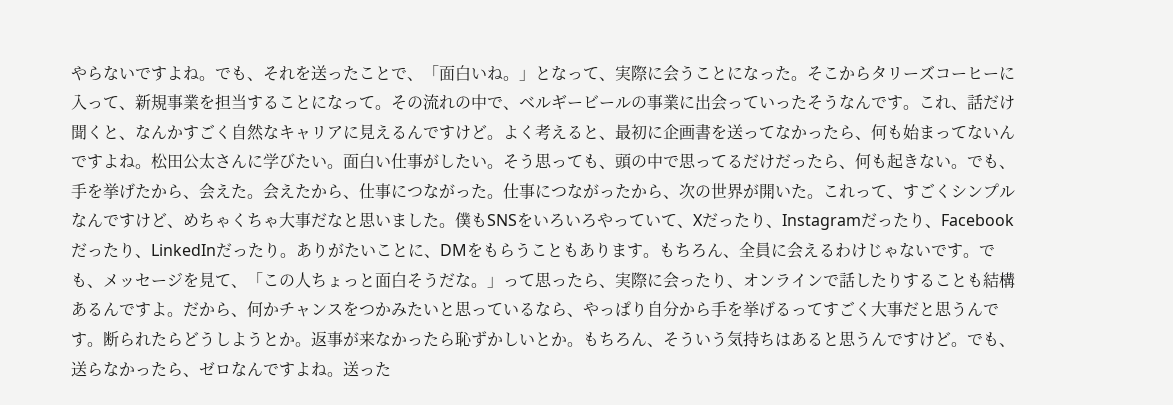やらないですよね。でも、それを送ったことで、「面白いね。」となって、実際に会うことになった。そこからタリーズコーヒーに入って、新規事業を担当することになって。その流れの中で、ベルギービールの事業に出会っていったそうなんです。これ、話だけ聞くと、なんかすごく自然なキャリアに見えるんですけど。よく考えると、最初に企画書を送ってなかったら、何も始まってないんですよね。松田公太さんに学びたい。面白い仕事がしたい。そう思っても、頭の中で思ってるだけだったら、何も起きない。でも、手を挙げたから、会えた。会えたから、仕事につながった。仕事につながったから、次の世界が開いた。これって、すごくシンプルなんですけど、めちゃくちゃ大事だなと思いました。僕もSNSをいろいろやっていて、Xだったり、Instagramだったり、Facebookだったり、LinkedInだったり。ありがたいことに、DMをもらうこともあります。もちろん、全員に会えるわけじゃないです。でも、メッセージを見て、「この人ちょっと面白そうだな。」って思ったら、実際に会ったり、オンラインで話したりすることも結構あるんですよ。だから、何かチャンスをつかみたいと思っているなら、やっぱり自分から手を挙げるってすごく大事だと思うんです。断られたらどうしようとか。返事が来なかったら恥ずかしいとか。もちろん、そういう気持ちはあると思うんですけど。でも、送らなかったら、ゼロなんですよね。送った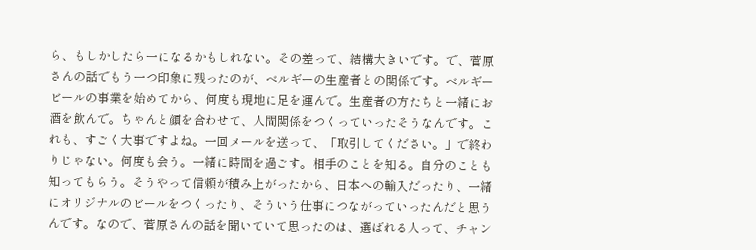ら、もしかしたら一になるかもしれない。その差って、結構大きいです。で、菅原さんの話でもう一つ印象に残ったのが、ベルギーの生産者との関係です。ベルギービールの事業を始めてから、何度も現地に足を運んで。生産者の方たちと一緒にお酒を飲んで。ちゃんと顔を合わせて、人間関係をつくっていったそうなんです。これも、すごく大事ですよね。一回メールを送って、「取引してください。」で終わりじゃない。何度も会う。一緒に時間を過ごす。相手のことを知る。自分のことも知ってもらう。そうやって信頼が積み上がったから、日本への輸入だったり、一緒にオリジナルのビールをつくったり、そういう仕事につながっていったんだと思うんです。なので、菅原さんの話を聞いていて思ったのは、選ばれる人って、チャン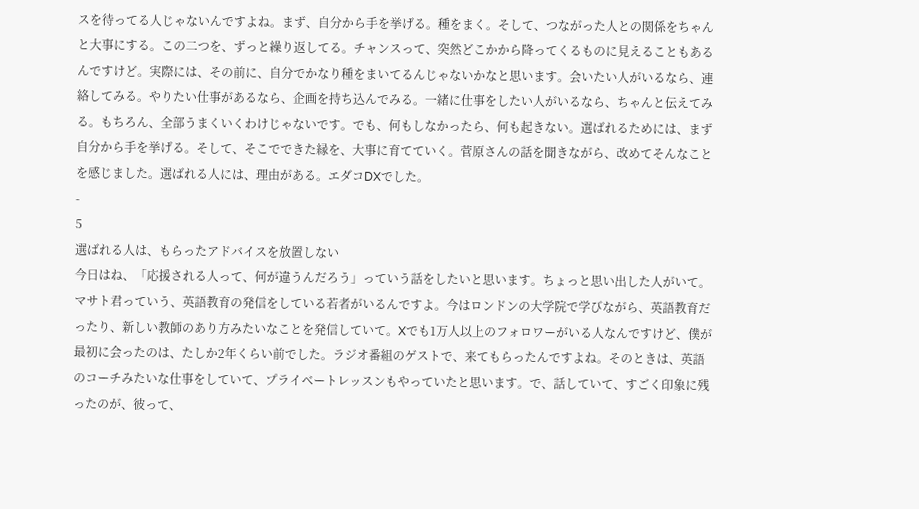スを待ってる人じゃないんですよね。まず、自分から手を挙げる。種をまく。そして、つながった人との関係をちゃんと大事にする。この二つを、ずっと繰り返してる。チャンスって、突然どこかから降ってくるものに見えることもあるんですけど。実際には、その前に、自分でかなり種をまいてるんじゃないかなと思います。会いたい人がいるなら、連絡してみる。やりたい仕事があるなら、企画を持ち込んでみる。一緒に仕事をしたい人がいるなら、ちゃんと伝えてみる。もちろん、全部うまくいくわけじゃないです。でも、何もしなかったら、何も起きない。選ばれるためには、まず自分から手を挙げる。そして、そこでできた縁を、大事に育てていく。菅原さんの話を聞きながら、改めてそんなことを感じました。選ばれる人には、理由がある。エダコDXでした。
-
5
選ばれる人は、もらったアドバイスを放置しない
今日はね、「応援される人って、何が違うんだろう」っていう話をしたいと思います。ちょっと思い出した人がいて。マサト君っていう、英語教育の発信をしている若者がいるんですよ。今はロンドンの大学院で学びながら、英語教育だったり、新しい教師のあり方みたいなことを発信していて。Xでも1万人以上のフォロワーがいる人なんですけど、僕が最初に会ったのは、たしか2年くらい前でした。ラジオ番組のゲストで、来てもらったんですよね。そのときは、英語のコーチみたいな仕事をしていて、プライベートレッスンもやっていたと思います。で、話していて、すごく印象に残ったのが、彼って、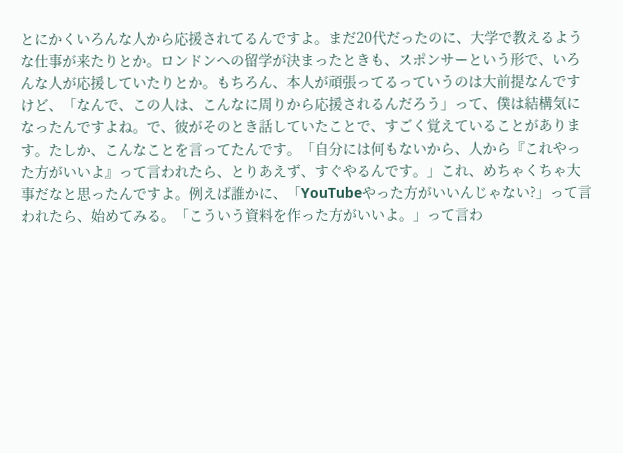とにかくいろんな人から応援されてるんですよ。まだ20代だったのに、大学で教えるような仕事が来たりとか。ロンドンへの留学が決まったときも、スポンサーという形で、いろんな人が応援していたりとか。もちろん、本人が頑張ってるっていうのは大前提なんですけど、「なんで、この人は、こんなに周りから応援されるんだろう」って、僕は結構気になったんですよね。で、彼がそのとき話していたことで、すごく覚えていることがあります。たしか、こんなことを言ってたんです。「自分には何もないから、人から『これやった方がいいよ』って言われたら、とりあえず、すぐやるんです。」これ、めちゃくちゃ大事だなと思ったんですよ。例えば誰かに、「YouTubeやった方がいいんじゃない?」って言われたら、始めてみる。「こういう資料を作った方がいいよ。」って言わ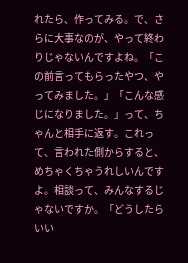れたら、作ってみる。で、さらに大事なのが、やって終わりじゃないんですよね。「この前言ってもらったやつ、やってみました。」「こんな感じになりました。」って、ちゃんと相手に返す。これって、言われた側からすると、めちゃくちゃうれしいんですよ。相談って、みんなするじゃないですか。「どうしたらいい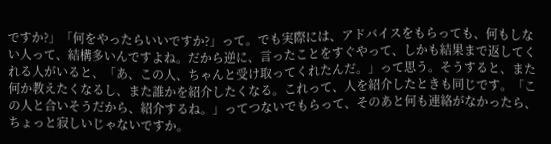ですか?」「何をやったらいいですか?」って。でも実際には、アドバイスをもらっても、何もしない人って、結構多いんですよね。だから逆に、言ったことをすぐやって、しかも結果まで返してくれる人がいると、「あ、この人、ちゃんと受け取ってくれたんだ。」って思う。そうすると、また何か教えたくなるし、また誰かを紹介したくなる。これって、人を紹介したときも同じです。「この人と合いそうだから、紹介するね。」ってつないでもらって、そのあと何も連絡がなかったら、ちょっと寂しいじゃないですか。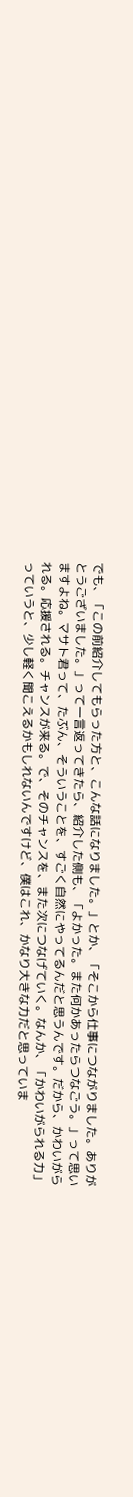でも、「この前紹介してもらった方と、こんな話になりました。」とか、「そこから仕事につながりました。ありがとうございました。」って一言返ってきたら、紹介した側も、「よかった。また何かあったらつなごう。」って思いますよね。マサト君って、たぶん、そういうことを、すごく自然にやってるんだと思うんです。だから、かわいがられる。応援される。チャンスが来る。で、そのチャンスを、また次につなげていく。なんか、「かわいがられる力」っていうと、少し軽く聞こえるかもしれないんですけど、僕はこれ、かなり大きな力だと思っていま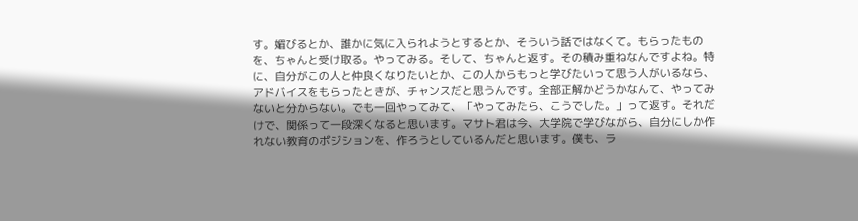す。媚びるとか、誰かに気に入られようとするとか、そういう話ではなくて。もらったものを、ちゃんと受け取る。やってみる。そして、ちゃんと返す。その積み重ねなんですよね。特に、自分がこの人と仲良くなりたいとか、この人からもっと学びたいって思う人がいるなら、アドバイスをもらったときが、チャンスだと思うんです。全部正解かどうかなんて、やってみないと分からない。でも一回やってみて、「やってみたら、こうでした。」って返す。それだけで、関係って一段深くなると思います。マサト君は今、大学院で学びながら、自分にしか作れない教育のポジションを、作ろうとしているんだと思います。僕も、ラ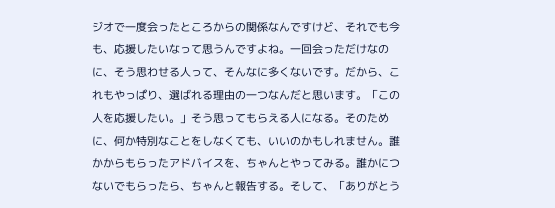ジオで一度会ったところからの関係なんですけど、それでも今も、応援したいなって思うんですよね。一回会っただけなのに、そう思わせる人って、そんなに多くないです。だから、これもやっぱり、選ばれる理由の一つなんだと思います。「この人を応援したい。」そう思ってもらえる人になる。そのために、何か特別なことをしなくても、いいのかもしれません。誰かからもらったアドバイスを、ちゃんとやってみる。誰かにつないでもらったら、ちゃんと報告する。そして、「ありがとう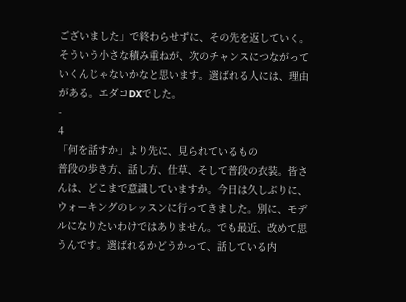ございました」で終わらせずに、その先を返していく。そういう小さな積み重ねが、次のチャンスにつながっていくんじゃないかなと思います。選ばれる人には、理由がある。エダコDXでした。
-
4
「何を話すか」より先に、見られているもの
普段の歩き方、話し方、仕草、そして普段の衣装。皆さんは、どこまで意識していますか。今日は久しぶりに、ウォーキングのレッスンに行ってきました。別に、モデルになりたいわけではありません。でも最近、改めて思うんです。選ばれるかどうかって、話している内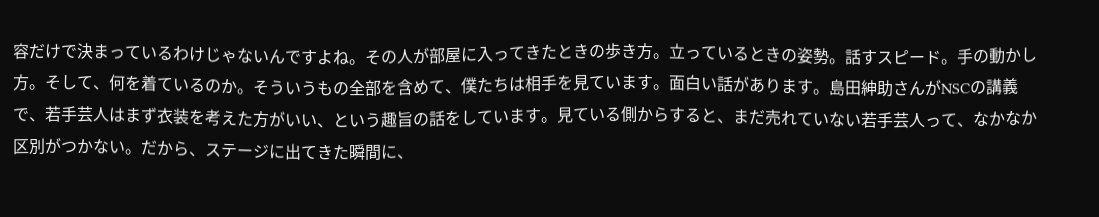容だけで決まっているわけじゃないんですよね。その人が部屋に入ってきたときの歩き方。立っているときの姿勢。話すスピード。手の動かし方。そして、何を着ているのか。そういうもの全部を含めて、僕たちは相手を見ています。面白い話があります。島田紳助さんがNSCの講義で、若手芸人はまず衣装を考えた方がいい、という趣旨の話をしています。見ている側からすると、まだ売れていない若手芸人って、なかなか区別がつかない。だから、ステージに出てきた瞬間に、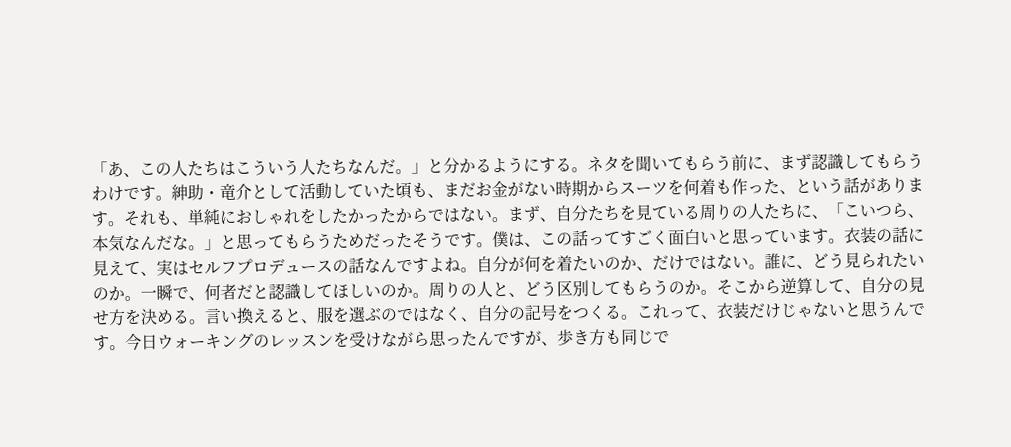「あ、この人たちはこういう人たちなんだ。」と分かるようにする。ネタを聞いてもらう前に、まず認識してもらうわけです。紳助・竜介として活動していた頃も、まだお金がない時期からスーツを何着も作った、という話があります。それも、単純におしゃれをしたかったからではない。まず、自分たちを見ている周りの人たちに、「こいつら、本気なんだな。」と思ってもらうためだったそうです。僕は、この話ってすごく面白いと思っています。衣装の話に見えて、実はセルフプロデュースの話なんですよね。自分が何を着たいのか、だけではない。誰に、どう見られたいのか。一瞬で、何者だと認識してほしいのか。周りの人と、どう区別してもらうのか。そこから逆算して、自分の見せ方を決める。言い換えると、服を選ぶのではなく、自分の記号をつくる。これって、衣装だけじゃないと思うんです。今日ウォーキングのレッスンを受けながら思ったんですが、歩き方も同じで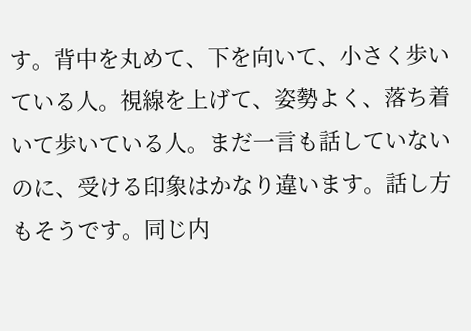す。背中を丸めて、下を向いて、小さく歩いている人。視線を上げて、姿勢よく、落ち着いて歩いている人。まだ一言も話していないのに、受ける印象はかなり違います。話し方もそうです。同じ内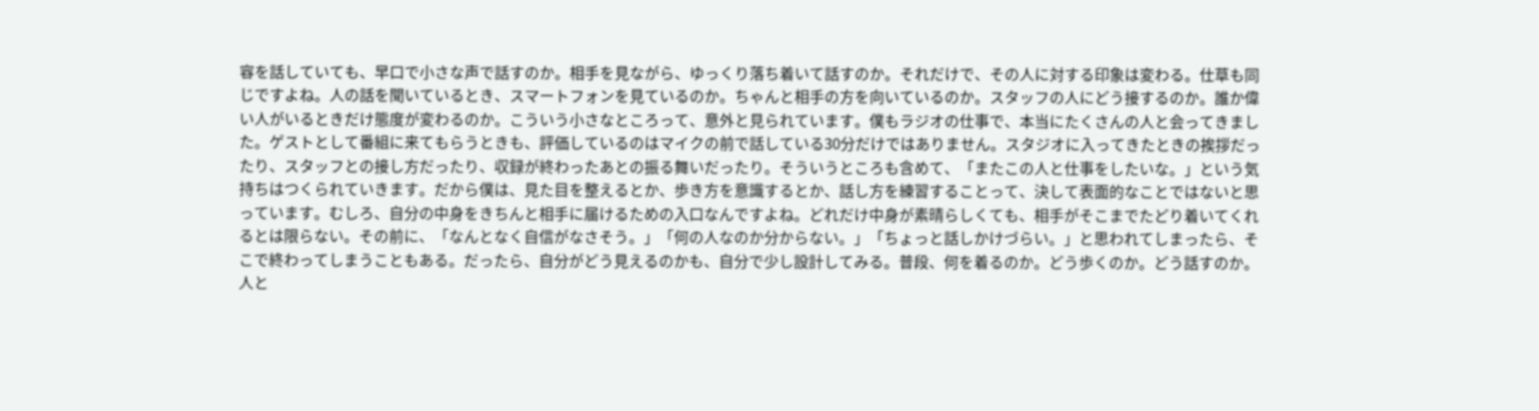容を話していても、早口で小さな声で話すのか。相手を見ながら、ゆっくり落ち着いて話すのか。それだけで、その人に対する印象は変わる。仕草も同じですよね。人の話を聞いているとき、スマートフォンを見ているのか。ちゃんと相手の方を向いているのか。スタッフの人にどう接するのか。誰か偉い人がいるときだけ態度が変わるのか。こういう小さなところって、意外と見られています。僕もラジオの仕事で、本当にたくさんの人と会ってきました。ゲストとして番組に来てもらうときも、評価しているのはマイクの前で話している30分だけではありません。スタジオに入ってきたときの挨拶だったり、スタッフとの接し方だったり、収録が終わったあとの振る舞いだったり。そういうところも含めて、「またこの人と仕事をしたいな。」という気持ちはつくられていきます。だから僕は、見た目を整えるとか、歩き方を意識するとか、話し方を練習することって、決して表面的なことではないと思っています。むしろ、自分の中身をきちんと相手に届けるための入口なんですよね。どれだけ中身が素晴らしくても、相手がそこまでたどり着いてくれるとは限らない。その前に、「なんとなく自信がなさそう。」「何の人なのか分からない。」「ちょっと話しかけづらい。」と思われてしまったら、そこで終わってしまうこともある。だったら、自分がどう見えるのかも、自分で少し設計してみる。普段、何を着るのか。どう歩くのか。どう話すのか。人と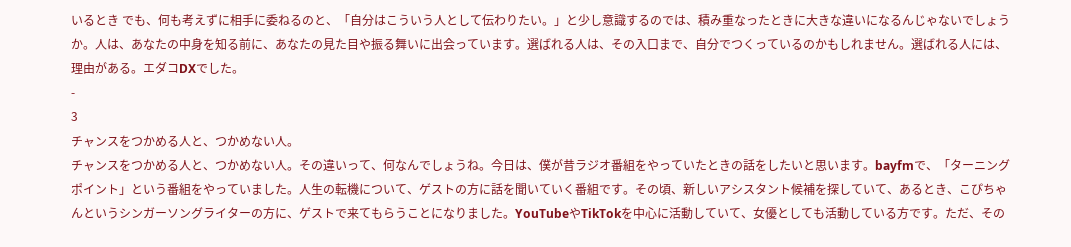いるとき でも、何も考えずに相手に委ねるのと、「自分はこういう人として伝わりたい。」と少し意識するのでは、積み重なったときに大きな違いになるんじゃないでしょうか。人は、あなたの中身を知る前に、あなたの見た目や振る舞いに出会っています。選ばれる人は、その入口まで、自分でつくっているのかもしれません。選ばれる人には、理由がある。エダコDXでした。
-
3
チャンスをつかめる人と、つかめない人。
チャンスをつかめる人と、つかめない人。その違いって、何なんでしょうね。今日は、僕が昔ラジオ番組をやっていたときの話をしたいと思います。bayfmで、「ターニングポイント」という番組をやっていました。人生の転機について、ゲストの方に話を聞いていく番組です。その頃、新しいアシスタント候補を探していて、あるとき、こぴちゃんというシンガーソングライターの方に、ゲストで来てもらうことになりました。YouTubeやTikTokを中心に活動していて、女優としても活動している方です。ただ、その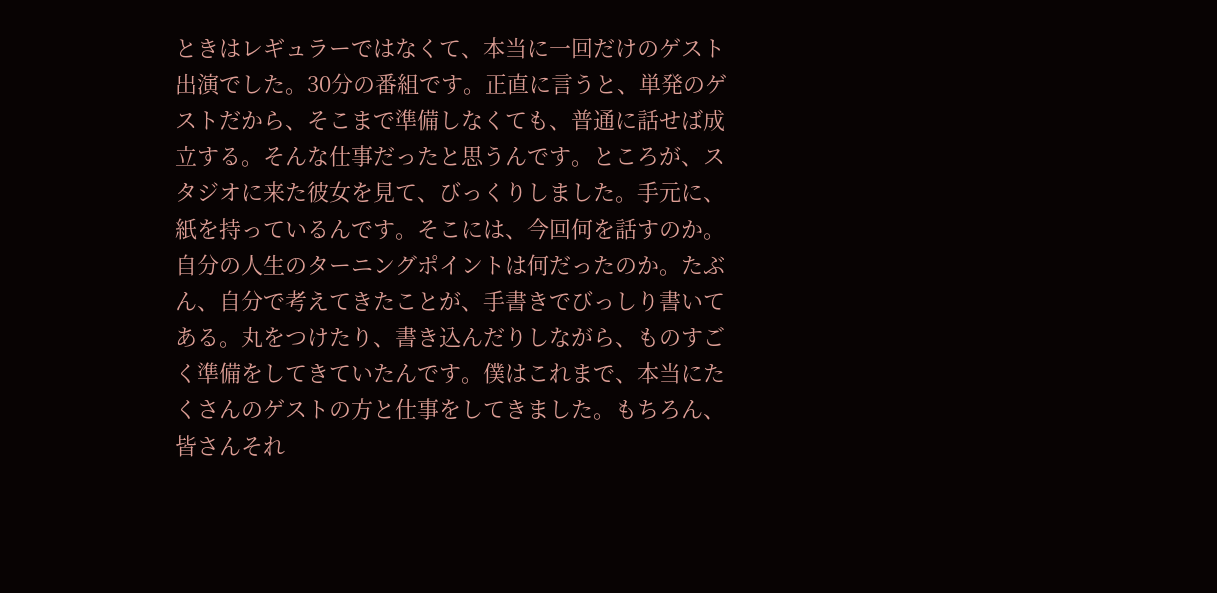ときはレギュラーではなくて、本当に一回だけのゲスト出演でした。30分の番組です。正直に言うと、単発のゲストだから、そこまで準備しなくても、普通に話せば成立する。そんな仕事だったと思うんです。ところが、スタジオに来た彼女を見て、びっくりしました。手元に、紙を持っているんです。そこには、今回何を話すのか。自分の人生のターニングポイントは何だったのか。たぶん、自分で考えてきたことが、手書きでびっしり書いてある。丸をつけたり、書き込んだりしながら、ものすごく準備をしてきていたんです。僕はこれまで、本当にたくさんのゲストの方と仕事をしてきました。もちろん、皆さんそれ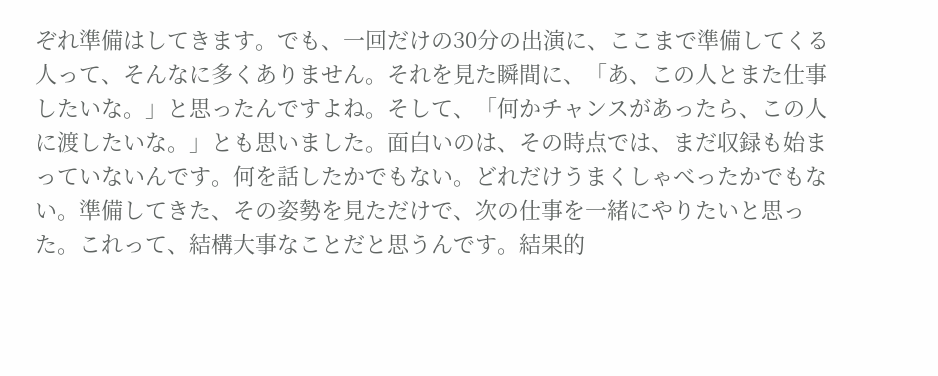ぞれ準備はしてきます。でも、一回だけの30分の出演に、ここまで準備してくる人って、そんなに多くありません。それを見た瞬間に、「あ、この人とまた仕事したいな。」と思ったんですよね。そして、「何かチャンスがあったら、この人に渡したいな。」とも思いました。面白いのは、その時点では、まだ収録も始まっていないんです。何を話したかでもない。どれだけうまくしゃべったかでもない。準備してきた、その姿勢を見ただけで、次の仕事を一緒にやりたいと思った。これって、結構大事なことだと思うんです。結果的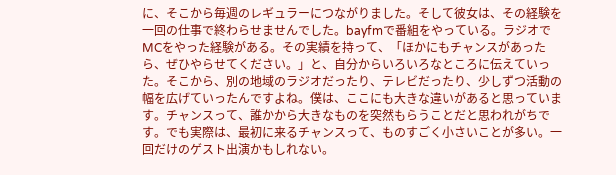に、そこから毎週のレギュラーにつながりました。そして彼女は、その経験を一回の仕事で終わらせませんでした。bayfmで番組をやっている。ラジオでMCをやった経験がある。その実績を持って、「ほかにもチャンスがあったら、ぜひやらせてください。」と、自分からいろいろなところに伝えていった。そこから、別の地域のラジオだったり、テレビだったり、少しずつ活動の幅を広げていったんですよね。僕は、ここにも大きな違いがあると思っています。チャンスって、誰かから大きなものを突然もらうことだと思われがちです。でも実際は、最初に来るチャンスって、ものすごく小さいことが多い。一回だけのゲスト出演かもしれない。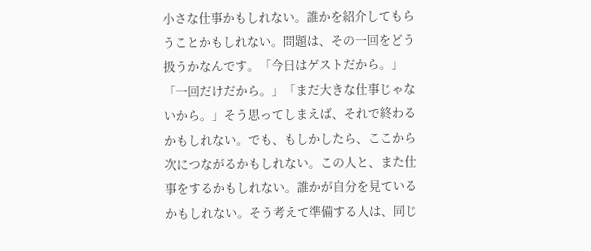小さな仕事かもしれない。誰かを紹介してもらうことかもしれない。問題は、その一回をどう扱うかなんです。「今日はゲストだから。」「一回だけだから。」「まだ大きな仕事じゃないから。」そう思ってしまえば、それで終わるかもしれない。でも、もしかしたら、ここから次につながるかもしれない。この人と、また仕事をするかもしれない。誰かが自分を見ているかもしれない。そう考えて準備する人は、同じ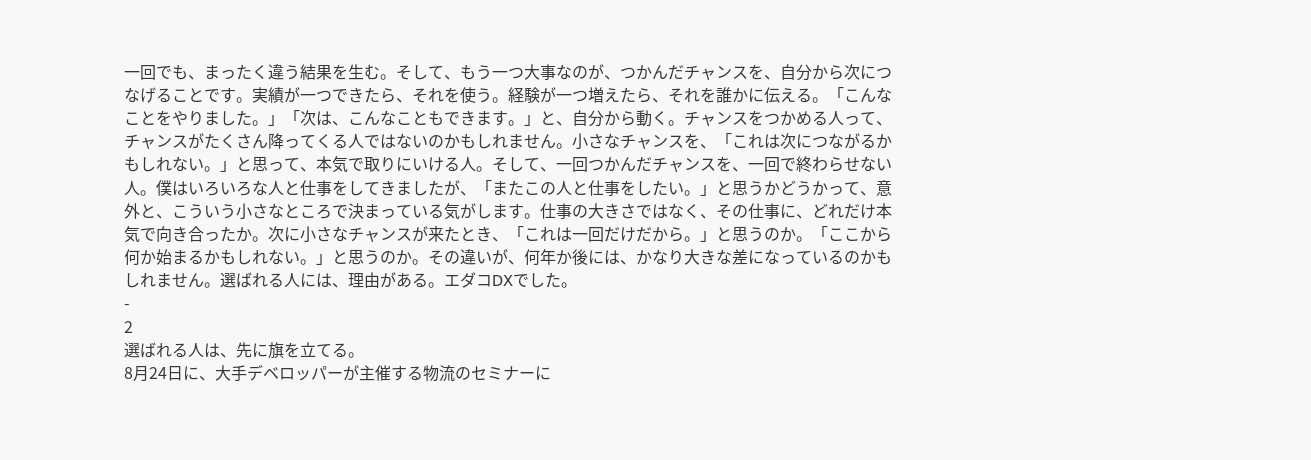一回でも、まったく違う結果を生む。そして、もう一つ大事なのが、つかんだチャンスを、自分から次につなげることです。実績が一つできたら、それを使う。経験が一つ増えたら、それを誰かに伝える。「こんなことをやりました。」「次は、こんなこともできます。」と、自分から動く。チャンスをつかめる人って、チャンスがたくさん降ってくる人ではないのかもしれません。小さなチャンスを、「これは次につながるかもしれない。」と思って、本気で取りにいける人。そして、一回つかんだチャンスを、一回で終わらせない人。僕はいろいろな人と仕事をしてきましたが、「またこの人と仕事をしたい。」と思うかどうかって、意外と、こういう小さなところで決まっている気がします。仕事の大きさではなく、その仕事に、どれだけ本気で向き合ったか。次に小さなチャンスが来たとき、「これは一回だけだから。」と思うのか。「ここから何か始まるかもしれない。」と思うのか。その違いが、何年か後には、かなり大きな差になっているのかもしれません。選ばれる人には、理由がある。エダコDXでした。
-
2
選ばれる人は、先に旗を立てる。
8月24日に、大手デベロッパーが主催する物流のセミナーに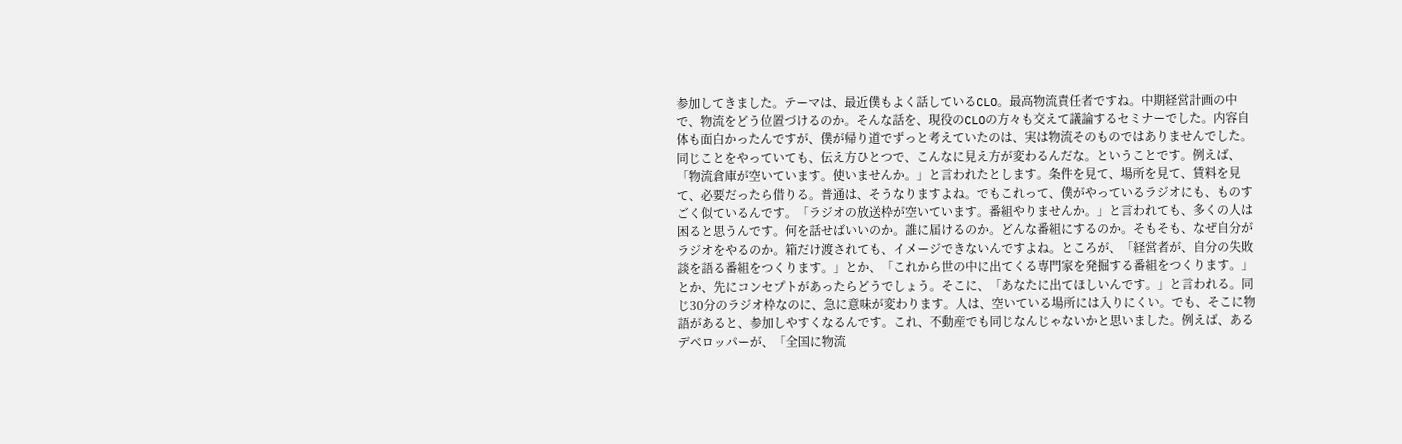参加してきました。テーマは、最近僕もよく話しているCLO。最高物流責任者ですね。中期経営計画の中で、物流をどう位置づけるのか。そんな話を、現役のCLOの方々も交えて議論するセミナーでした。内容自体も面白かったんですが、僕が帰り道でずっと考えていたのは、実は物流そのものではありませんでした。同じことをやっていても、伝え方ひとつで、こんなに見え方が変わるんだな。ということです。例えば、「物流倉庫が空いています。使いませんか。」と言われたとします。条件を見て、場所を見て、賃料を見て、必要だったら借りる。普通は、そうなりますよね。でもこれって、僕がやっているラジオにも、ものすごく似ているんです。「ラジオの放送枠が空いています。番組やりませんか。」と言われても、多くの人は困ると思うんです。何を話せばいいのか。誰に届けるのか。どんな番組にするのか。そもそも、なぜ自分がラジオをやるのか。箱だけ渡されても、イメージできないんですよね。ところが、「経営者が、自分の失敗談を語る番組をつくります。」とか、「これから世の中に出てくる専門家を発掘する番組をつくります。」とか、先にコンセプトがあったらどうでしょう。そこに、「あなたに出てほしいんです。」と言われる。同じ30分のラジオ枠なのに、急に意味が変わります。人は、空いている場所には入りにくい。でも、そこに物語があると、参加しやすくなるんです。これ、不動産でも同じなんじゃないかと思いました。例えば、あるデベロッパーが、「全国に物流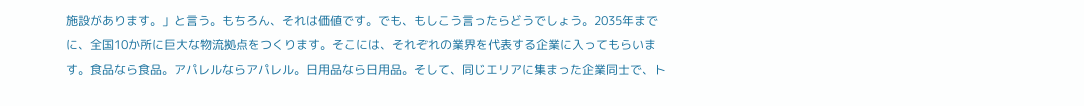施設があります。」と言う。もちろん、それは価値です。でも、もしこう言ったらどうでしょう。2035年までに、全国10か所に巨大な物流拠点をつくります。そこには、それぞれの業界を代表する企業に入ってもらいます。食品なら食品。アパレルならアパレル。日用品なら日用品。そして、同じエリアに集まった企業同士で、ト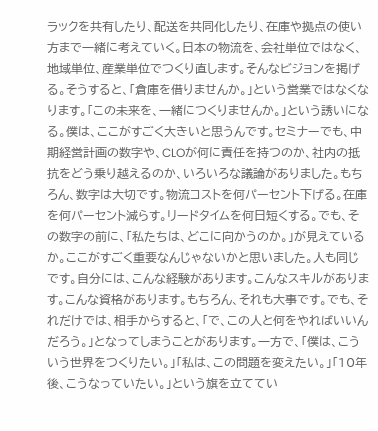ラックを共有したり、配送を共同化したり、在庫や拠点の使い方まで一緒に考えていく。日本の物流を、会社単位ではなく、地域単位、産業単位でつくり直します。そんなビジョンを掲げる。そうすると、「倉庫を借りませんか。」という営業ではなくなります。「この未来を、一緒につくりませんか。」という誘いになる。僕は、ここがすごく大きいと思うんです。セミナーでも、中期経営計画の数字や、CLOが何に責任を持つのか、社内の抵抗をどう乗り越えるのか、いろいろな議論がありました。もちろん、数字は大切です。物流コストを何パーセント下げる。在庫を何パーセント減らす。リードタイムを何日短くする。でも、その数字の前に、「私たちは、どこに向かうのか。」が見えているか。ここがすごく重要なんじゃないかと思いました。人も同じです。自分には、こんな経験があります。こんなスキルがあります。こんな資格があります。もちろん、それも大事です。でも、それだけでは、相手からすると、「で、この人と何をやればいいんだろう。」となってしまうことがあります。一方で、「僕は、こういう世界をつくりたい。」「私は、この問題を変えたい。」「10年後、こうなっていたい。」という旗を立ててい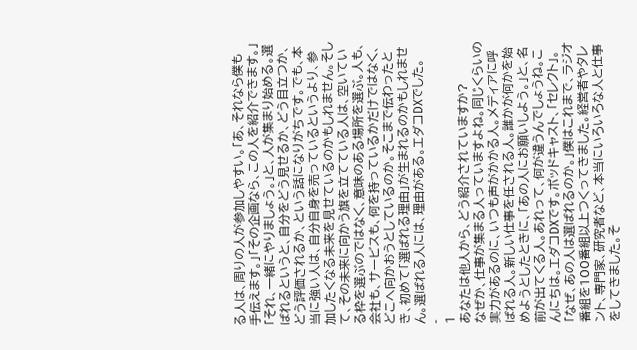る人は、周りの人が参加しやすい。「あ、それなら僕も手伝えます。」「その企画なら、この人を紹介できます。」「それ、一緒にやりましょう。」と、人が集まり始める。選ばれるというと、自分をどう見せるか、どう目立つか、どう評価されるか、という話になりがちです。でも、本当に強い人は、自分自身を売っているというより、参加したくなる未来を見せているのかもしれません。そして、その未来に向かう旗を立てている人は、空いている枠を選ぶのではなく、意味のある場所を選ぶ。人も、会社も、サービスも、何を持っているかだけではなく、どこへ向かおうとしているのか。そこまで伝わったとき、初めて「選ばれる理由」が生まれるのかもしれません。選ばれる人には、理由がある。エダコDXでした。
-
1
あなたは他人から、どう紹介されていますか?
なぜか、仕事が集まる人っていますよね。同じくらいの実力があるのに、いつも声がかかる人。メディアに呼ばれる人。新しい仕事を任される人。誰かが何かを始めようとしたときに、「あの人にお願いしよう。」と、名前が出てくる人。あれって、何が違うんでしょうね。こんにちは。エダコDXです。ポッドキャスト、「セレクト」。「なぜ、あの人は選ばれるのか。」僕はこれまで、ラジオ番組を100番組以上つくってきました。経営者やタレント、専門家、研究者など、本当にいろいろな人と仕事をしてきました。そ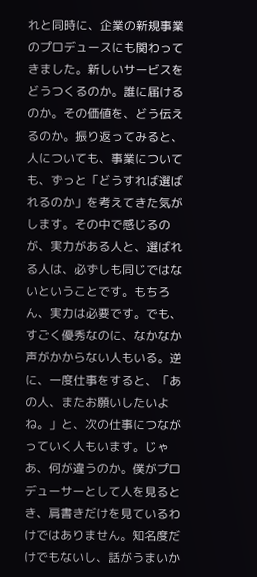れと同時に、企業の新規事業のプロデュースにも関わってきました。新しいサービスをどうつくるのか。誰に届けるのか。その価値を、どう伝えるのか。振り返ってみると、人についても、事業についても、ずっと「どうすれば選ばれるのか」を考えてきた気がします。その中で感じるのが、実力がある人と、選ばれる人は、必ずしも同じではないということです。もちろん、実力は必要です。でも、すごく優秀なのに、なかなか声がかからない人もいる。逆に、一度仕事をすると、「あの人、またお願いしたいよね。」と、次の仕事につながっていく人もいます。じゃあ、何が違うのか。僕がプロデューサーとして人を見るとき、肩書きだけを見ているわけではありません。知名度だけでもないし、話がうまいか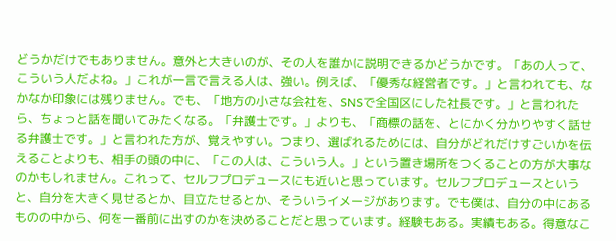どうかだけでもありません。意外と大きいのが、その人を誰かに説明できるかどうかです。「あの人って、こういう人だよね。」これが一言で言える人は、強い。例えば、「優秀な経営者です。」と言われても、なかなか印象には残りません。でも、「地方の小さな会社を、SNSで全国区にした社長です。」と言われたら、ちょっと話を聞いてみたくなる。「弁護士です。」よりも、「商標の話を、とにかく分かりやすく話せる弁護士です。」と言われた方が、覚えやすい。つまり、選ばれるためには、自分がどれだけすごいかを伝えることよりも、相手の頭の中に、「この人は、こういう人。」という置き場所をつくることの方が大事なのかもしれません。これって、セルフプロデュースにも近いと思っています。セルフプロデュースというと、自分を大きく見せるとか、目立たせるとか、そういうイメージがあります。でも僕は、自分の中にあるものの中から、何を一番前に出すのかを決めることだと思っています。経験もある。実績もある。得意なこ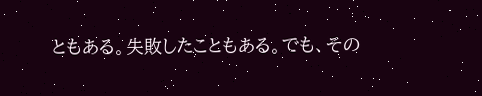ともある。失敗したこともある。でも、その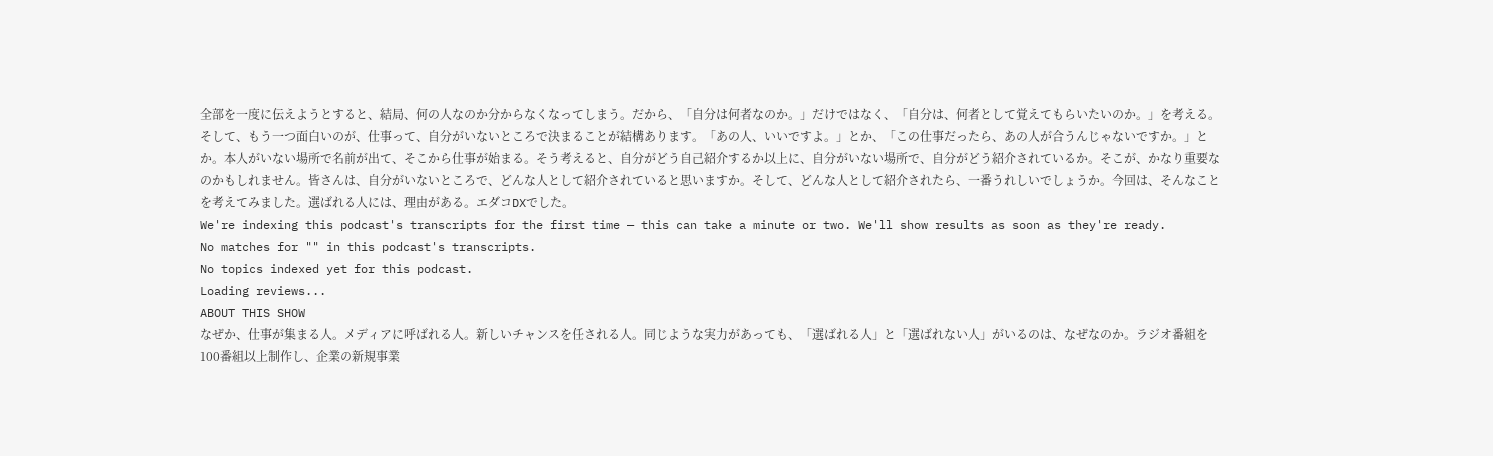全部を一度に伝えようとすると、結局、何の人なのか分からなくなってしまう。だから、「自分は何者なのか。」だけではなく、「自分は、何者として覚えてもらいたいのか。」を考える。そして、もう一つ面白いのが、仕事って、自分がいないところで決まることが結構あります。「あの人、いいですよ。」とか、「この仕事だったら、あの人が合うんじゃないですか。」とか。本人がいない場所で名前が出て、そこから仕事が始まる。そう考えると、自分がどう自己紹介するか以上に、自分がいない場所で、自分がどう紹介されているか。そこが、かなり重要なのかもしれません。皆さんは、自分がいないところで、どんな人として紹介されていると思いますか。そして、どんな人として紹介されたら、一番うれしいでしょうか。今回は、そんなことを考えてみました。選ばれる人には、理由がある。エダコDXでした。
We're indexing this podcast's transcripts for the first time — this can take a minute or two. We'll show results as soon as they're ready.
No matches for "" in this podcast's transcripts.
No topics indexed yet for this podcast.
Loading reviews...
ABOUT THIS SHOW
なぜか、仕事が集まる人。メディアに呼ばれる人。新しいチャンスを任される人。同じような実力があっても、「選ばれる人」と「選ばれない人」がいるのは、なぜなのか。ラジオ番組を100番組以上制作し、企業の新規事業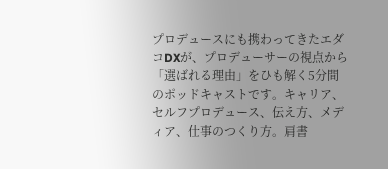プロデュースにも携わってきたエダコDXが、プロデューサーの視点から「選ばれる理由」をひも解く5分間のポッドキャストです。キャリア、セルフプロデュース、伝え方、メディア、仕事のつくり方。肩書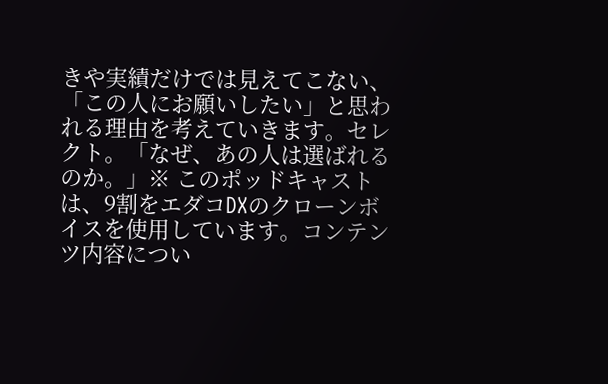きや実績だけでは見えてこない、「この人にお願いしたい」と思われる理由を考えていきます。セレクト。「なぜ、あの人は選ばれるのか。」※ このポッドキャストは、9割をエダコDXのクローンボイスを使用しています。コンテンツ内容につい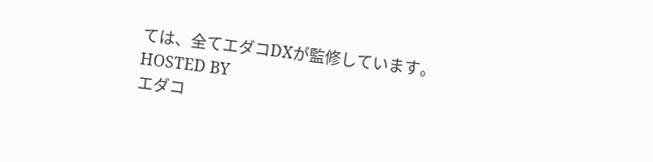ては、全てエダコDXが監修しています。
HOSTED BY
エダコ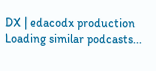DX | edacodx production
Loading similar podcasts...